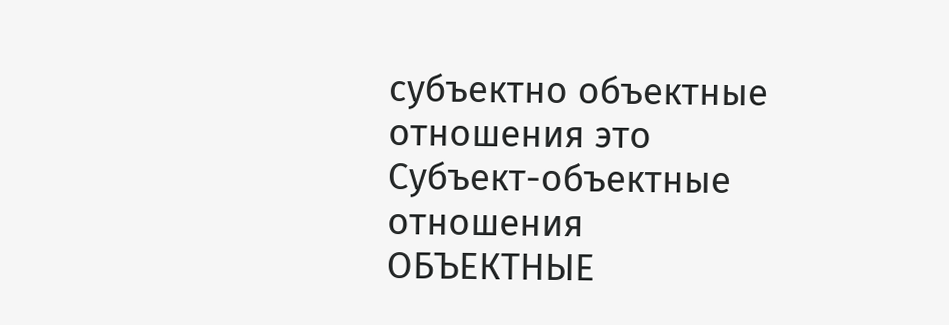субъектно объектные отношения это
Субъект-объектные отношения
ОБЪЕКТНЫЕ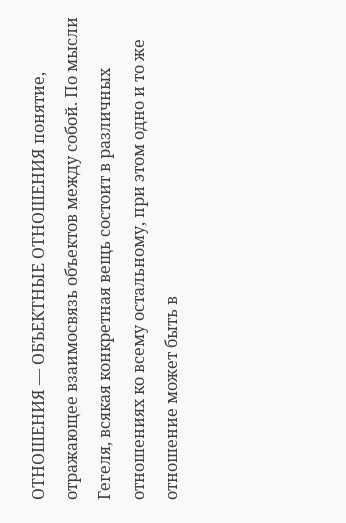ОТНОШЕНИЯ — ОБЪЕКТНЫЕ ОТНОШЕНИЯ понятие, отражающее взаимосвязь объектов между собой. По мысли Гегеля, всякая конкретная вещь состоит в различных отношениях ко всему остальному, при этом одно и то же отношение может быть в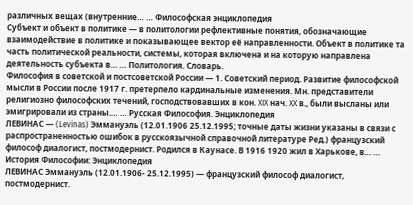различных вещах (внутренние… … Философская энциклопедия
Субъект и объект в политике — в политологии рефлективные понятия, обозначающие взаимодействие в политике и показывающее вектор её направленности. Объект в политике та часть политической реальности, системы, которая включена и на которую направлена деятельность субъекта в… … Политология. Словарь.
Философия в советской и постсоветской России — 1. Советский период. Развитие философской мысли в России после 1917 г. претерпело кардинальные изменения. Мн. представители религиозно философских течений, господствовавших в кон. XIX нач. XX в., были высланы или эмигрировали из страны.… … Русская Философия. Энциклопедия
ЛЕВИНАС — (Levinas) Эммануэль (12.01.1906 25.12.1995; точные даты жизни указаны в связи с распространенностью ошибок в русскоязычной справочной литературе Ред.) французский философ диалогист, постмодернист. Родился в Каунасе. В 1916 1920 жил в Харькове, в… … История Философии: Энциклопедия
ЛЕВИНАС Эммануэль (12.01.1906- 25.12.1995) — французский философ диалогист, постмодернист.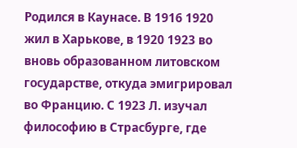Родился в Каунасе. В 1916 1920 жил в Харькове, в 1920 1923 во вновь образованном литовском государстве, откуда эмигрировал во Францию. С 1923 Л. изучал философию в Страсбурге, где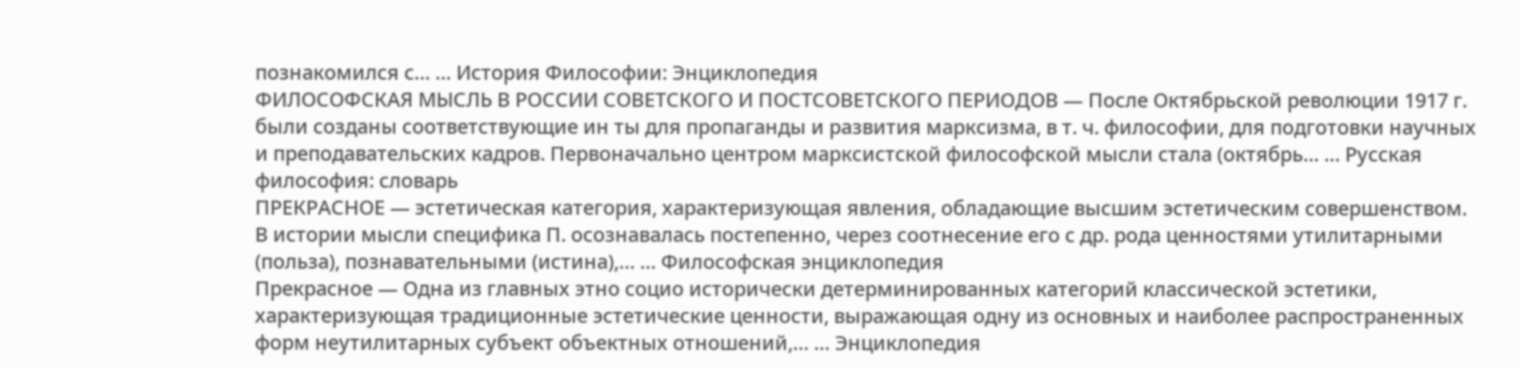познакомился с… … История Философии: Энциклопедия
ФИЛОСОФСКАЯ МЫСЛЬ В РОССИИ СОВЕТСКОГО И ПОСТСОВЕТСКОГО ПЕРИОДОВ — После Октябрьской революции 1917 г. были созданы соответствующие ин ты для пропаганды и развития марксизма, в т. ч. философии, для подготовки научных и преподавательских кадров. Первоначально центром марксистской философской мысли стала (октябрь… … Русская философия: словарь
ПРЕКРАСНОЕ — эстетическая категория, характеризующая явления, обладающие высшим эстетическим совершенством. В истории мысли специфика П. осознавалась постепенно, через соотнесение его с др. рода ценностями утилитарными (польза), познавательными (истина),… … Философская энциклопедия
Прекрасное — Одна из главных этно социо исторически детерминированных категорий классической эстетики, характеризующая традиционные эстетические ценности, выражающая одну из основных и наиболее распространенных форм неутилитарных субъект объектных отношений,… … Энциклопедия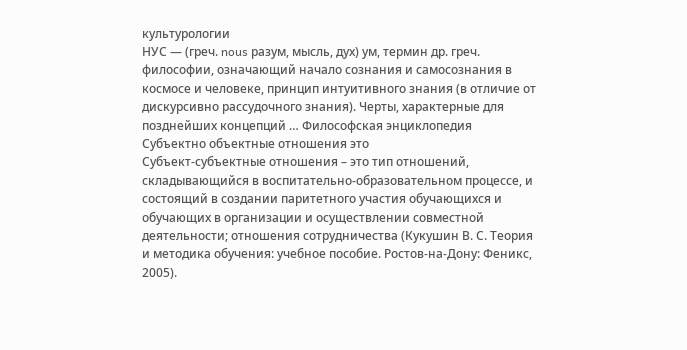культурологии
НУС — (греч. nous разум, мысль, дух) ум, термин др. греч. философии, означающий начало сознания и самосознания в космосе и человеке, принцип интуитивного знания (в отличие от дискурсивно рассудочного знания). Черты, характерные для позднейших концепций … Философская энциклопедия
Субъектно объектные отношения это
Субъект-субъектные отношения – это тип отношений, складывающийся в воспитательно-образовательном процессе, и состоящий в создании паритетного участия обучающихся и обучающих в организации и осуществлении совместной деятельности; отношения сотрудничества (Кукушин В. С. Теория и методика обучения: учебное пособие. Ростов-на-Дону: Феникс, 2005).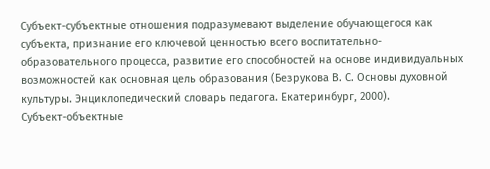Субъект-субъектные отношения подразумевают выделение обучающегося как субъекта, признание его ключевой ценностью всего воспитательно-образовательного процесса, развитие его способностей на основе индивидуальных возможностей как основная цель образования (Безрукова В. С. Основы духовной культуры. Энциклопедический словарь педагога. Екатеринбург, 2000).
Субъект-объектные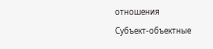отношения
Субъект-объектные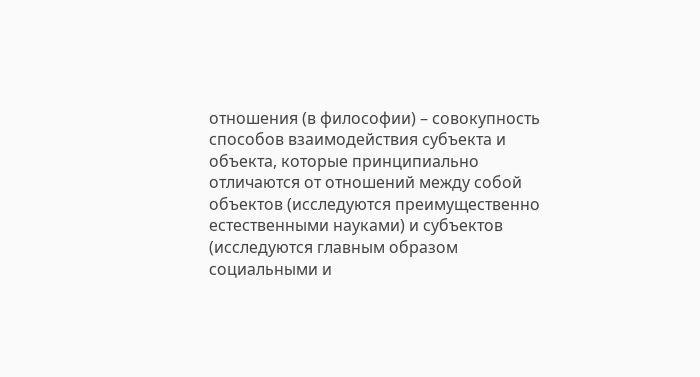отношения (в философии) – совокупность способов взаимодействия субъекта и объекта, которые принципиально отличаются от отношений между собой объектов (исследуются преимущественно естественными науками) и субъектов (исследуются главным образом социальными и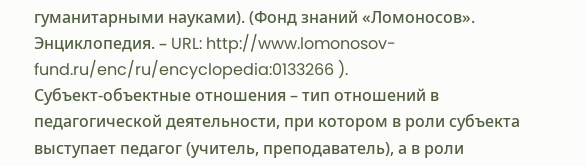гуманитарными науками). (Фонд знаний «Ломоносов». Энциклопедия. – URL: http://www.lomonosov-fund.ru/enc/ru/encyclopedia:0133266 ).
Субъект-объектные отношения – тип отношений в педагогической деятельности, при котором в роли субъекта выступает педагог (учитель, преподаватель), а в роли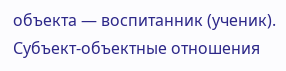объекта — воспитанник (ученик). Субъект-объектные отношения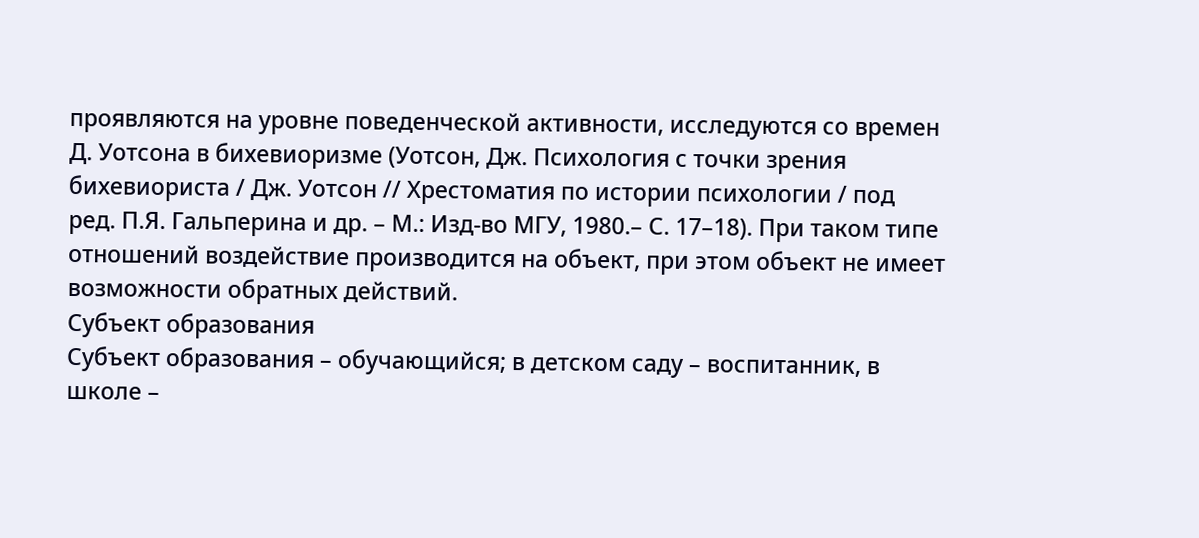проявляются на уровне поведенческой активности, исследуются со времен Д. Уотсона в бихевиоризме (Уотсон, Дж. Психология с точки зрения бихевиориста / Дж. Уотсон // Хрестоматия по истории психологии / под ред. П.Я. Гальперина и др. – М.: Изд-во МГУ, 1980.– С. 17–18). При таком типе отношений воздействие производится на объект, при этом объект не имеет возможности обратных действий.
Субъект образования
Субъект образования – обучающийся; в детском саду – воспитанник, в школе –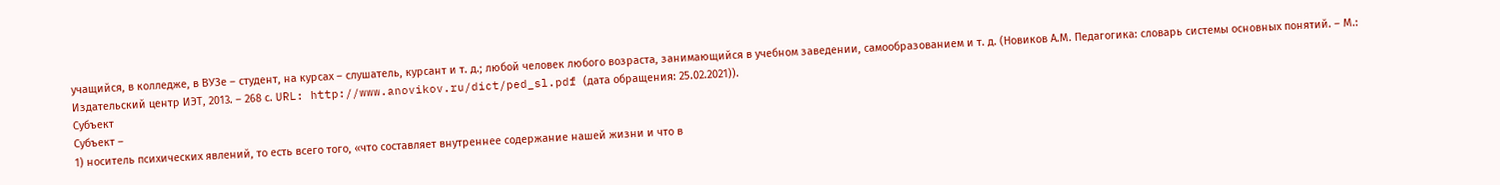учащийся, в колледже, в ВУЗе – студент, на курсах – слушатель, курсант и т. д.; любой человек любого возраста, занимающийся в учебном заведении, самообразованием и т. д. (Новиков А.М. Педагогика: словарь системы основных понятий. – М.: Издательский центр ИЭТ, 2013. – 268 с. URL: http://www.anovikov.ru/dict/ped_sl.pdf (дата обращения: 25.02.2021)).
Субъект
Субъект –
1) носитель психических явлений, то есть всего того, «что составляет внутреннее содержание нашей жизни и что в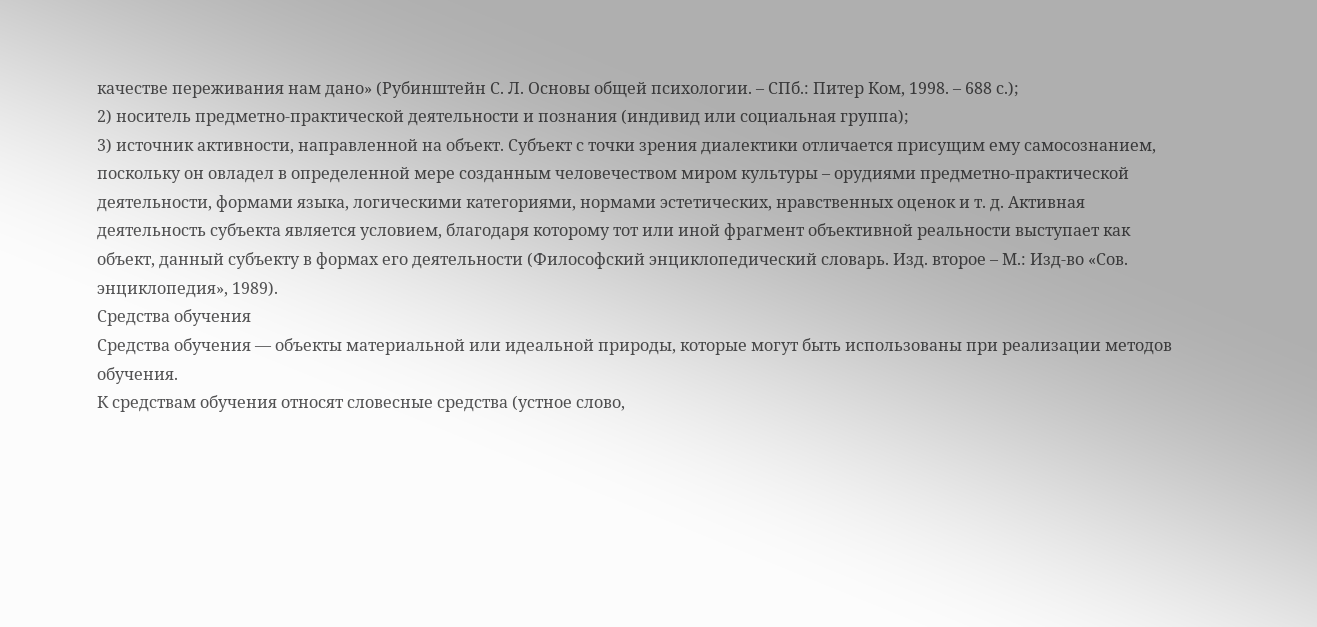качестве переживания нам дано» (Рубинштейн С. Л. Основы общей психологии. – СПб.: Питер Ком, 1998. – 688 с.);
2) носитель предметно-практической деятельности и познания (индивид или социальная группа);
3) источник активности, направленной на объект. Субъект с точки зрения диалектики отличается присущим ему самосознанием, поскольку он овладел в определенной мере созданным человечеством миром культуры – орудиями предметно-практической деятельности, формами языка, логическими категориями, нормами эстетических, нравственных оценок и т. д. Активная деятельность субъекта является условием, благодаря которому тот или иной фрагмент объективной реальности выступает как объект, данный субъекту в формах его деятельности (Философский энциклопедический словарь. Изд. второе – М.: Изд-во «Сов. энциклопедия», 1989).
Средства обучения
Средства обучения — объекты материальной или идеальной природы, которые могут быть использованы при реализации методов обучения.
К средствам обучения относят словесные средства (устное слово,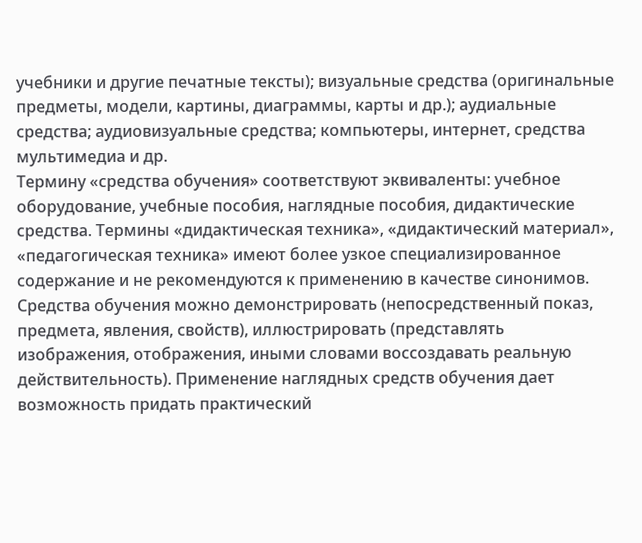учебники и другие печатные тексты); визуальные средства (оригинальные предметы, модели, картины, диаграммы, карты и др.); аудиальные средства; аудиовизуальные средства; компьютеры, интернет, средства мультимедиа и др.
Термину «средства обучения» соответствуют эквиваленты: учебное оборудование, учебные пособия, наглядные пособия, дидактические средства. Термины «дидактическая техника», «дидактический материал», «педагогическая техника» имеют более узкое специализированное содержание и не рекомендуются к применению в качестве синонимов.
Средства обучения можно демонстрировать (непосредственный показ, предмета, явления, свойств), иллюстрировать (представлять изображения, отображения, иными словами воссоздавать реальную действительность). Применение наглядных средств обучения дает возможность придать практический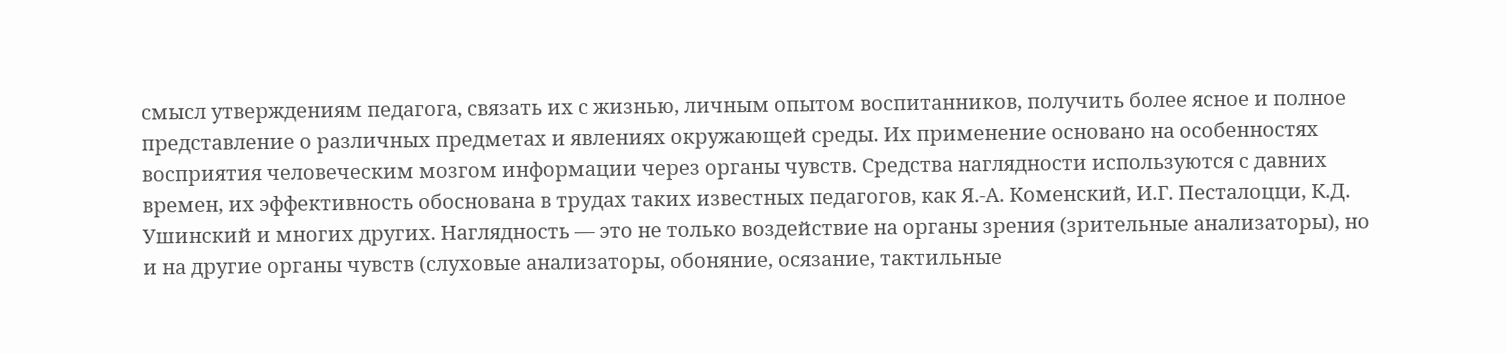смысл утверждениям педагога, связать их с жизнью, личным опытом воспитанников, получить более ясное и полное представление о различных предметах и явлениях окружающей среды. Их применение основано на особенностях восприятия человеческим мозгом информации через органы чувств. Средства наглядности используются с давних времен, их эффективность обоснована в трудах таких известных педагогов, как Я.-А. Коменский, И.Г. Песталоцци, К.Д. Ушинский и многих других. Наглядность — это не только воздействие на органы зрения (зрительные анализаторы), но и на другие органы чувств (слуховые анализаторы, обоняние, осязание, тактильные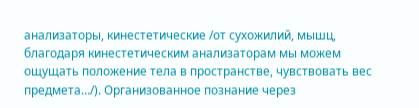анализаторы, кинестетические /от сухожилий, мышц, благодаря кинестетическим анализаторам мы можем ощущать положение тела в пространстве, чувствовать вес предмета…/). Организованное познание через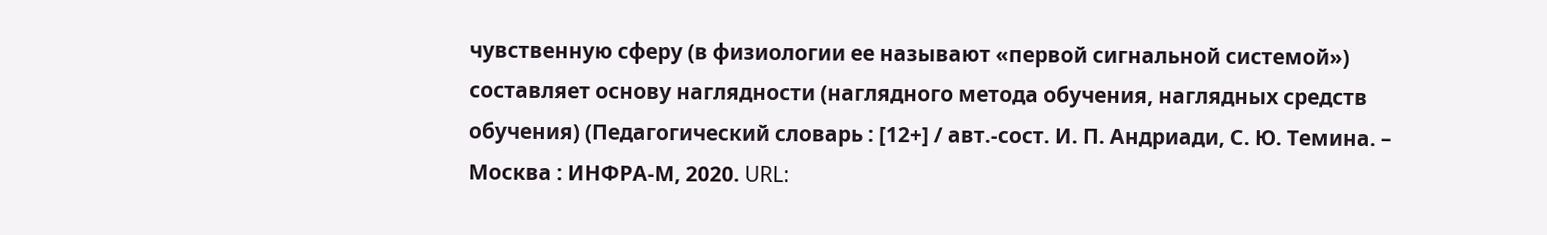чувственную сферу (в физиологии ее называют «первой сигнальной системой») составляет основу наглядности (наглядного метода обучения, наглядных средств обучения) (Педагогический словарь : [12+] / авт.-сост. И. П. Андриади, С. Ю. Темина. – Москва : ИНФРА-М, 2020. URL: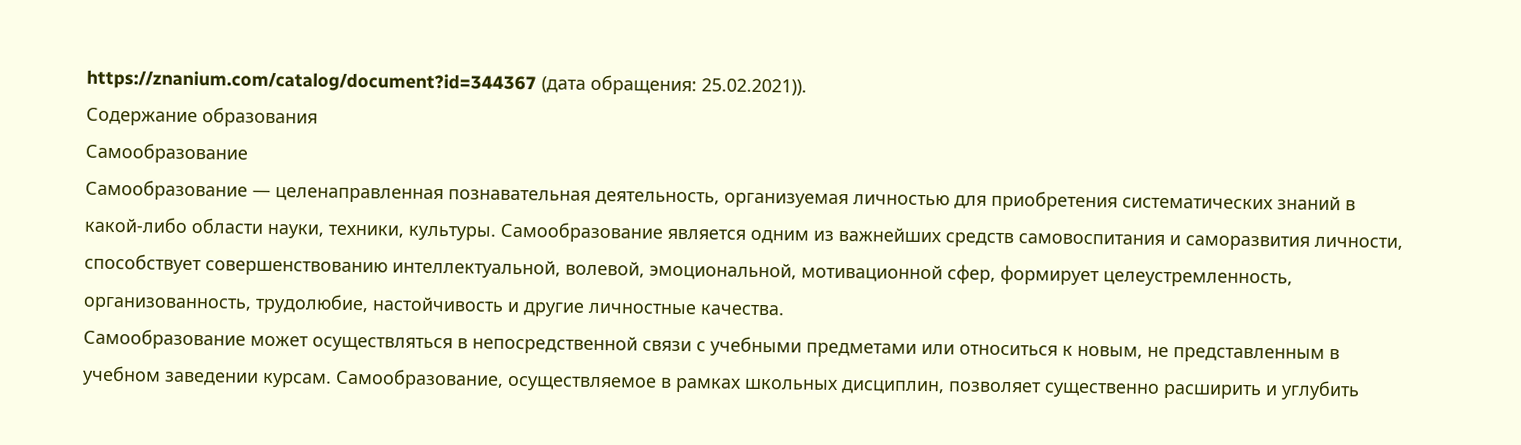https://znanium.com/catalog/document?id=344367 (дата обращения: 25.02.2021)).
Содержание образования
Самообразование
Самообразование — целенаправленная познавательная деятельность, организуемая личностью для приобретения систематических знаний в какой-либо области науки, техники, культуры. Самообразование является одним из важнейших средств самовоспитания и саморазвития личности, способствует совершенствованию интеллектуальной, волевой, эмоциональной, мотивационной сфер, формирует целеустремленность, организованность, трудолюбие, настойчивость и другие личностные качества.
Самообразование может осуществляться в непосредственной связи с учебными предметами или относиться к новым, не представленным в учебном заведении курсам. Самообразование, осуществляемое в рамках школьных дисциплин, позволяет существенно расширить и углубить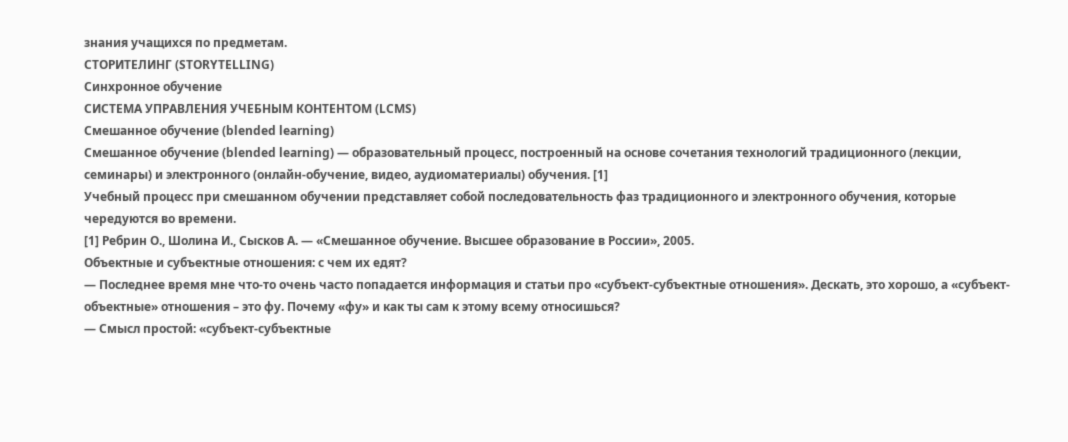знания учащихся по предметам.
СТОРИТЕЛИНГ (STORYTELLING)
Синхронное обучение
СИСТЕМА УПРАВЛЕНИЯ УЧЕБНЫМ КОНТЕНТОМ (LCMS)
Смешанное обучение (blended learning)
Смешанное обучение (blended learning) — образовательный процесс, построенный на основе сочетания технологий традиционного (лекции, семинары) и электронного (онлайн-обучение, видео, аудиоматериалы) обучения. [1]
Учебный процесс при смешанном обучении представляет собой последовательность фаз традиционного и электронного обучения, которые чередуются во времени.
[1] Ребрин О., Шолина И., Сысков А. — «Смешанное обучение. Высшее образование в России», 2005.
Объектные и субъектные отношения: с чем их едят?
— Последнее время мне что-то очень часто попадается информация и статьи про «субъект-субъектные отношения». Дескать, это хорошо, а «субъект-объектные» отношения – это фу. Почему «фу» и как ты сам к этому всему относишься?
— Смысл простой: «субъект-субъектные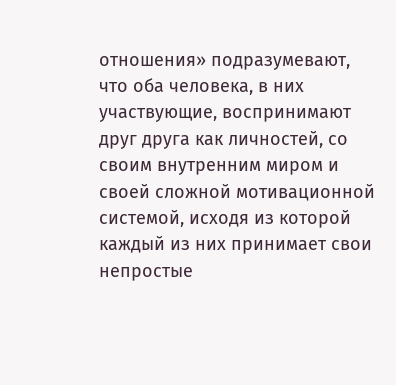отношения» подразумевают, что оба человека, в них участвующие, воспринимают друг друга как личностей, со своим внутренним миром и своей сложной мотивационной системой, исходя из которой каждый из них принимает свои непростые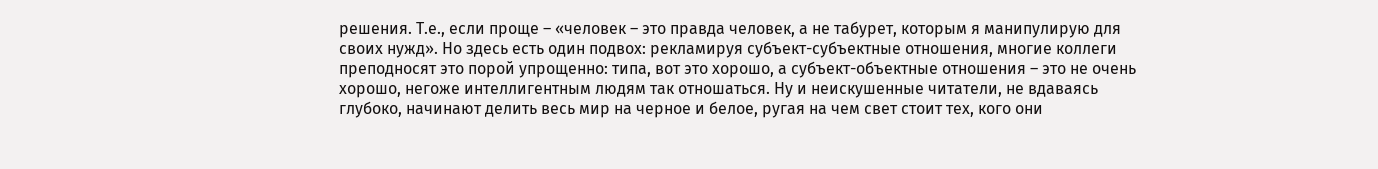решения. Т.е., если проще – «человек – это правда человек, а не табурет, которым я манипулирую для своих нужд». Но здесь есть один подвох: рекламируя субъект-субъектные отношения, многие коллеги преподносят это порой упрощенно: типа, вот это хорошо, а субъект-объектные отношения – это не очень хорошо, негоже интеллигентным людям так отношаться. Ну и неискушенные читатели, не вдаваясь глубоко, начинают делить весь мир на черное и белое, ругая на чем свет стоит тех, кого они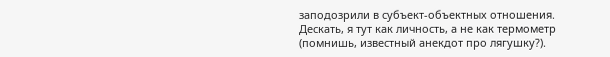заподозрили в субъект-объектных отношения. Дескать, я тут как личность, а не как термометр (помнишь, известный анекдот про лягушку?).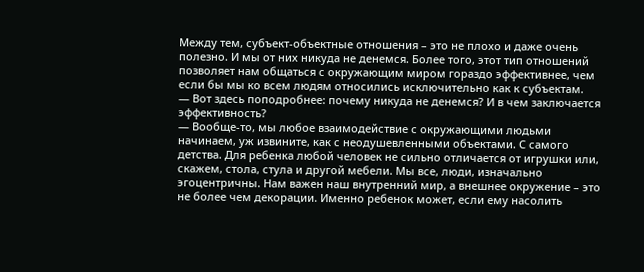Между тем, субъект-объектные отношения – это не плохо и даже очень полезно. И мы от них никуда не денемся. Более того, этот тип отношений позволяет нам общаться с окружающим миром гораздо эффективнее, чем если бы мы ко всем людям относились исключительно как к субъектам.
— Вот здесь поподробнее: почему никуда не денемся? И в чем заключается эффективность?
— Вообще-то, мы любое взаимодействие с окружающими людьми начинаем, уж извините, как с неодушевленными объектами. С самого детства. Для ребенка любой человек не сильно отличается от игрушки или, скажем, стола, стула и другой мебели. Мы все, люди, изначально эгоцентричны. Нам важен наш внутренний мир, а внешнее окружение – это не более чем декорации. Именно ребенок может, если ему насолить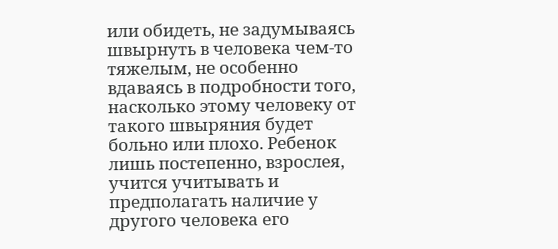или обидеть, не задумываясь швырнуть в человека чем-то тяжелым, не особенно вдаваясь в подробности того, насколько этому человеку от такого швыряния будет больно или плохо. Ребенок лишь постепенно, взрослея, учится учитывать и предполагать наличие у другого человека его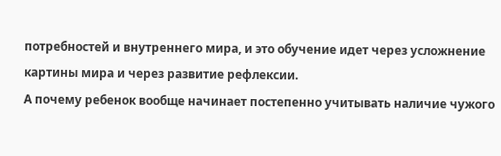потребностей и внутреннего мира, и это обучение идет через усложнение картины мира и через развитие рефлексии.
А почему ребенок вообще начинает постепенно учитывать наличие чужого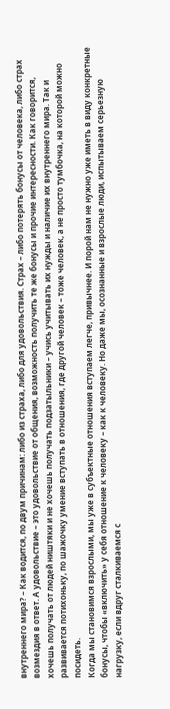внутреннего мира? – Как водится, по двум причинам: либо из страха, либо для удовольствия. Страх – либо потерять бонусы от человека, либо страх возмездия в ответ. А удовольствие – это удовольствие от общения, возможность получить те же бонусы и прочие интересности. Как говорится, хочешь получать от людей ништяки и не хочешь получать подзатыльники – учись учитывать их нужды и наличие их внутреннего мира. Так и развивается потихоньку, по шажочку умение вступать в отношения, где другой человек – тоже человек, а не просто тумбочка, на которой можно посидеть.
Когда мы становимся взрослыми, мы уже в субъектные отношения вступаем легче, привычнее. И порой нам не нужно уже иметь в виду конкретные бонусы, чтобы «включить» у себя отношение к человеку – как к человеку. Но даже мы, осознанные и взрослые люди, испытываем серьезную нагрузку, если вдруг сталкиваемся с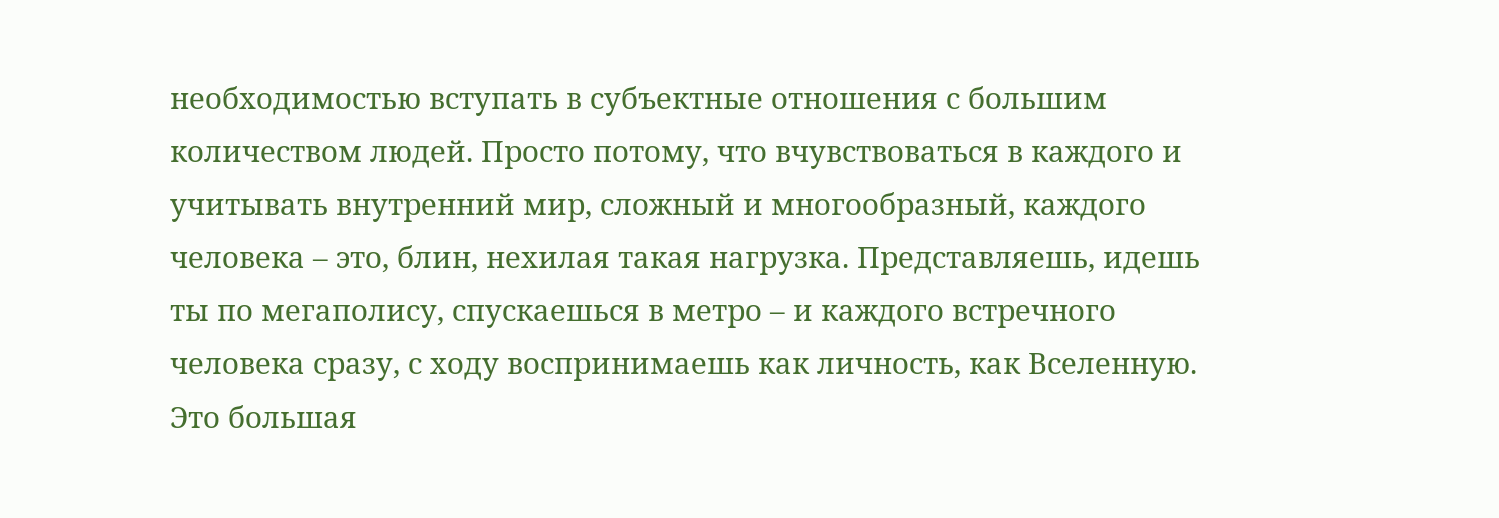необходимостью вступать в субъектные отношения с большим количеством людей. Просто потому, что вчувствоваться в каждого и учитывать внутренний мир, сложный и многообразный, каждого человека – это, блин, нехилая такая нагрузка. Представляешь, идешь ты по мегаполису, спускаешься в метро – и каждого встречного человека сразу, с ходу воспринимаешь как личность, как Вселенную. Это большая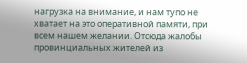нагрузка на внимание, и нам тупо не хватает на это оперативной памяти, при всем нашем желании. Отсюда жалобы провинциальных жителей из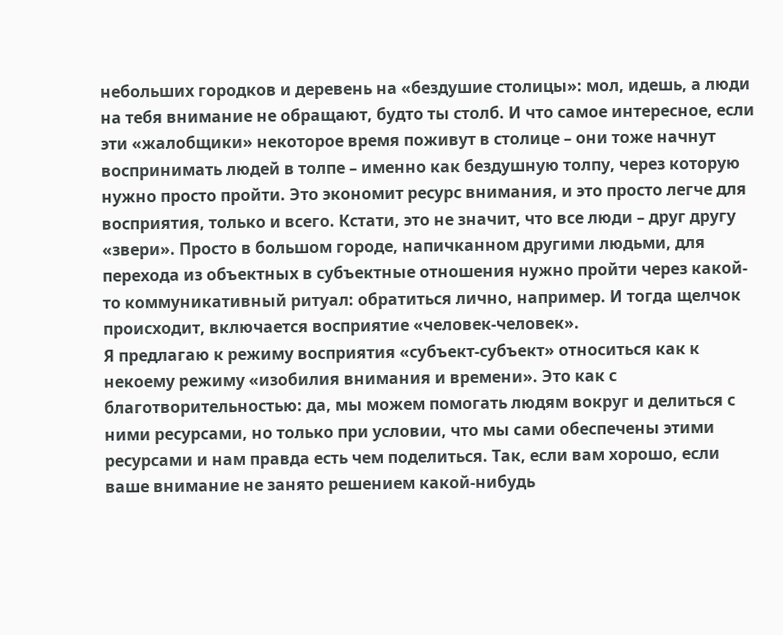небольших городков и деревень на «бездушие столицы»: мол, идешь, а люди на тебя внимание не обращают, будто ты столб. И что самое интересное, если эти «жалобщики» некоторое время поживут в столице – они тоже начнут воспринимать людей в толпе – именно как бездушную толпу, через которую нужно просто пройти. Это экономит ресурс внимания, и это просто легче для восприятия, только и всего. Кстати, это не значит, что все люди – друг другу «звери». Просто в большом городе, напичканном другими людьми, для перехода из объектных в субъектные отношения нужно пройти через какой-то коммуникативный ритуал: обратиться лично, например. И тогда щелчок происходит, включается восприятие «человек-человек».
Я предлагаю к режиму восприятия «субъект-субъект» относиться как к некоему режиму «изобилия внимания и времени». Это как с благотворительностью: да, мы можем помогать людям вокруг и делиться с ними ресурсами, но только при условии, что мы сами обеспечены этими ресурсами и нам правда есть чем поделиться. Так, если вам хорошо, если ваше внимание не занято решением какой-нибудь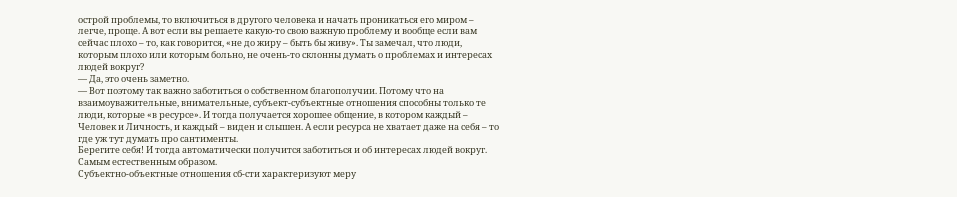острой проблемы, то включиться в другого человека и начать проникаться его миром – легче, проще. А вот если вы решаете какую-то свою важную проблему и вообще если вам сейчас плохо – то, как говорится, «не до жиру – быть бы живу». Ты замечал, что люди, которым плохо или которым больно, не очень-то склонны думать о проблемах и интересах людей вокруг?
— Да, это очень заметно.
— Вот поэтому так важно заботиться о собственном благополучии. Потому что на взаимоуважительные, внимательные, субъект-субъектные отношения способны только те люди, которые «в ресурсе». И тогда получается хорошее общение, в котором каждый – Человек и Личность, и каждый – виден и слышен. А если ресурса не хватает даже на себя – то где уж тут думать про сантименты.
Берегите себя! И тогда автоматически получится заботиться и об интересах людей вокруг. Самым естественным образом.
Субъектно-объектные отношения сб-сти характеризуют меру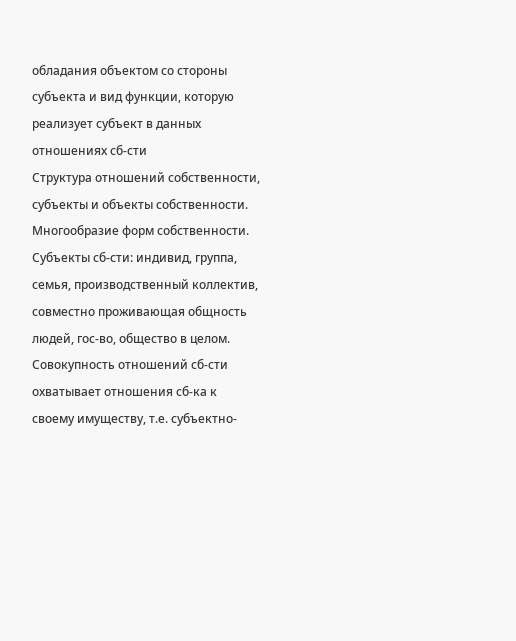обладания объектом со стороны субъекта и вид функции, которую реализует субъект в данных отношениях сб-сти
Структура отношений собственности, субъекты и объекты собственности. Многообразие форм собственности.
Субъекты сб-сти: индивид, группа, семья, производственный коллектив, совместно проживающая общность людей, гос-во, общество в целом.
Совокупность отношений сб-сти охватывает отношения сб-ка к своему имуществу, т.е. субъектно-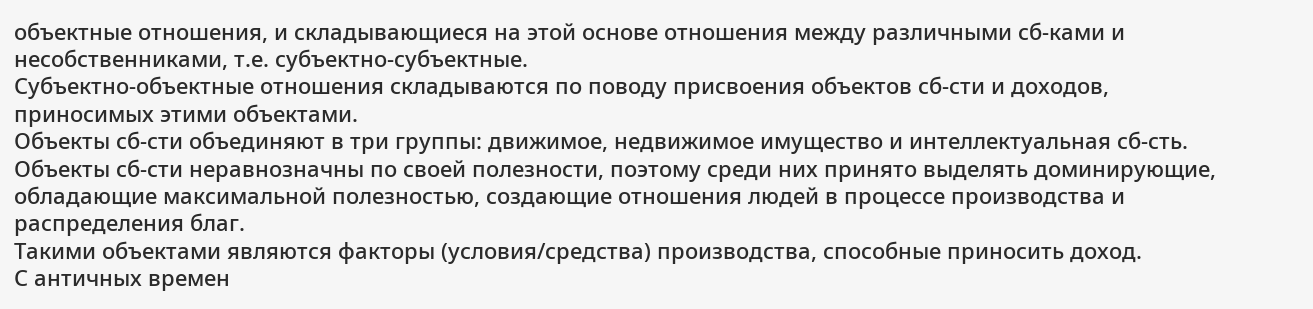объектные отношения, и складывающиеся на этой основе отношения между различными сб-ками и несобственниками, т.е. субъектно-субъектные.
Субъектно-объектные отношения складываются по поводу присвоения объектов сб-сти и доходов, приносимых этими объектами.
Объекты сб-сти объединяют в три группы: движимое, недвижимое имущество и интеллектуальная сб-сть.
Объекты сб-сти неравнозначны по своей полезности, поэтому среди них принято выделять доминирующие, обладающие максимальной полезностью, создающие отношения людей в процессе производства и распределения благ.
Такими объектами являются факторы (условия/средства) производства, способные приносить доход.
С античных времен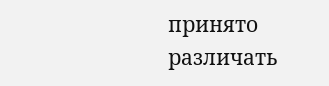принято различать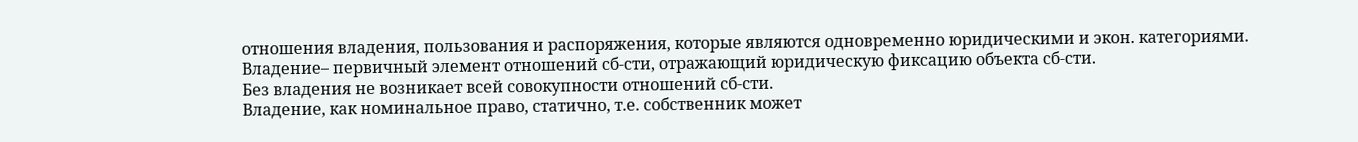отношения владения, пользования и распоряжения, которые являются одновременно юридическими и экон. категориями.
Владение– первичный элемент отношений сб-сти, отражающий юридическую фиксацию объекта сб-сти.
Без владения не возникает всей совокупности отношений сб-сти.
Владение, как номинальное право, статично, т.е. собственник может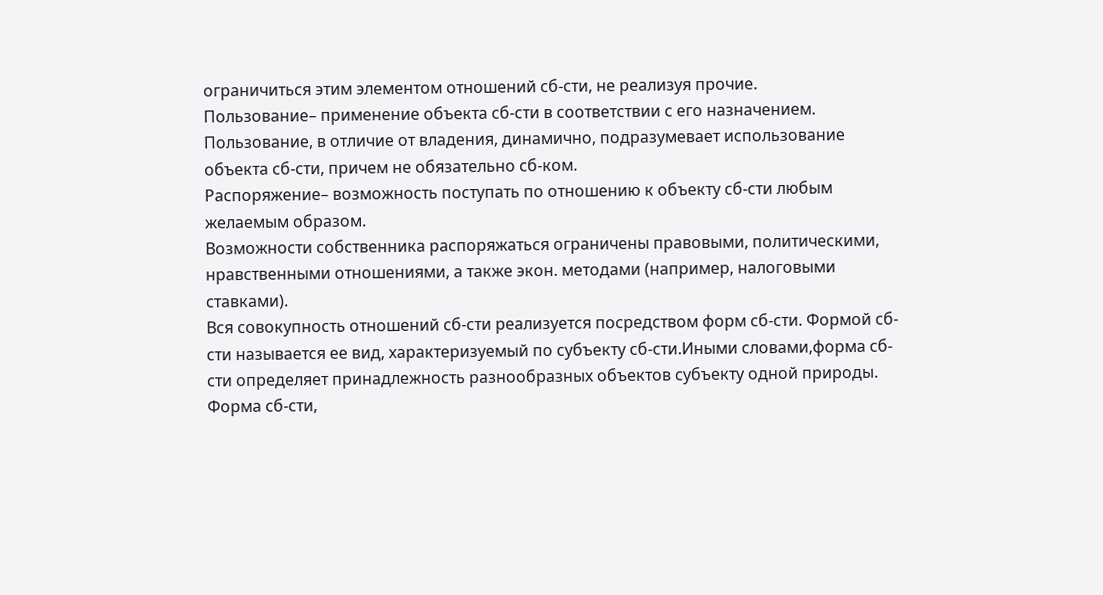ограничиться этим элементом отношений сб-сти, не реализуя прочие.
Пользование– применение объекта сб-сти в соответствии с его назначением. Пользование, в отличие от владения, динамично, подразумевает использование объекта сб-сти, причем не обязательно сб-ком.
Распоряжение– возможность поступать по отношению к объекту сб-сти любым желаемым образом.
Возможности собственника распоряжаться ограничены правовыми, политическими, нравственными отношениями, а также экон. методами (например, налоговыми ставками).
Вся совокупность отношений сб-сти реализуется посредством форм сб-сти. Формой сб-сти называется ее вид, характеризуемый по субъекту сб-сти.Иными словами,форма сб-сти определяет принадлежность разнообразных объектов субъекту одной природы.
Форма сб-сти,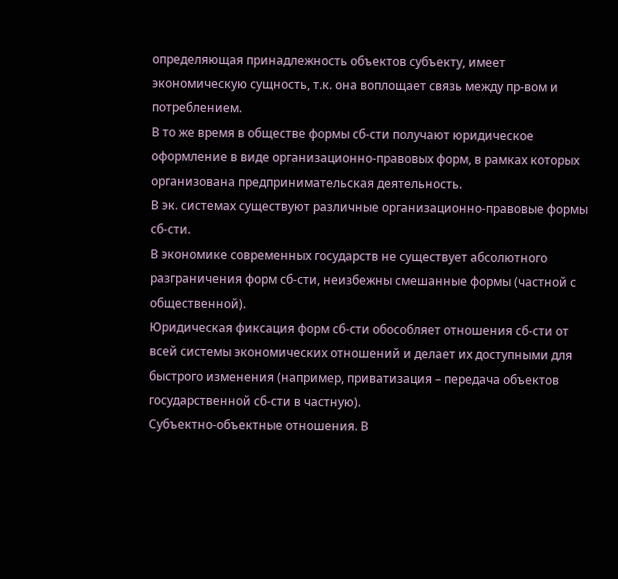определяющая принадлежность объектов субъекту, имеет экономическую сущность, т.к. она воплощает связь между пр-вом и потреблением.
В то же время в обществе формы сб-сти получают юридическое оформление в виде организационно-правовых форм, в рамках которых организована предпринимательская деятельность.
В эк. системах существуют различные организационно-правовые формы сб-сти.
В экономике современных государств не существует абсолютного разграничения форм сб-сти, неизбежны смешанные формы (частной с общественной).
Юридическая фиксация форм сб-сти обособляет отношения сб-сти от всей системы экономических отношений и делает их доступными для быстрого изменения (например, приватизация – передача объектов государственной сб-сти в частную).
Субъектно-объектные отношения. В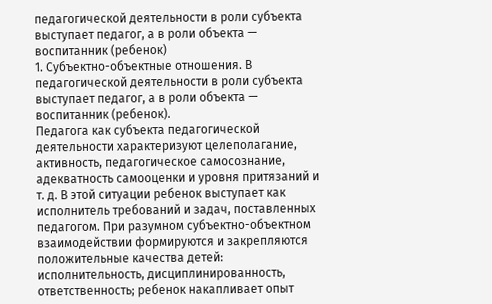педагогической деятельности в роли субъекта выступает педагог, а в роли объекта — воспитанник (ребенок)
1. Субъектно-объектные отношения. В педагогической деятельности в роли субъекта выступает педагог, а в роли объекта — воспитанник (ребенок).
Педагога как субъекта педагогической деятельности характеризуют целеполагание, активность, педагогическое самосознание, адекватность самооценки и уровня притязаний и т. д. В этой ситуации ребенок выступает как исполнитель требований и задач, поставленных педагогом. При разумном субъектно-объектном взаимодействии формируются и закрепляются положительные качества детей: исполнительность, дисциплинированность, ответственность; ребенок накапливает опыт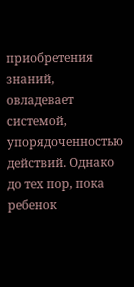приобретения знаний, овладевает системой, упорядоченностью действий. Однако до тех пор, пока ребенок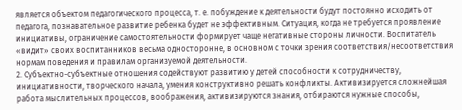является объектом педагогического процесса, т. е. побуждение к деятельности будут постоянно исходить от педагога, познавательное развитие ребенка будет не эффективным. Ситуация, когда не требуется проявление инициативы, ограничение самостоятельности формирует чаще негативные стороны личности. Воспитатель «видит» своих воспитанников весьма односторонне, в основном с точки зрения соответствия/несоответствия нормам поведения и правилам организуемой деятельности.
2. Субъектно-субъектные отношения содействуют развитию у детей способности к сотрудничеству, инициативности, творческого начала, умения конструктивно решать конфликты. Активизируется сложнейшая работа мыслительных процессов, воображения, активизируются знания, отбираются нужные способы,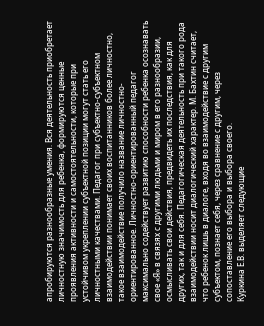апробируются разнообразные умения. Вся деятельность приобретает личностную значимость для ребенка, формируются ценные проявления активности и самостоятельности, которые при устойчивом укреплении субъектной позиции могут стать его личностными качествами. Педагог при субъектно-субъектном взаимодействии понимает своих воспитанников более личностно, такое взаимодействие получило название личностно-ориентированное. Личностно-ориентированный педагог максимально содействует развитию способности ребенка осознавать свое «Я» в связях с другими людьми и миром в его разнообразии, осмысливать свои действия, предвидеть их последствия, как для других, так и для себя. Педагогическая деятельность при такого рода взаимодействии носит диалогический характер. М. Бахтин считает, что ребенок лишь в диалоге, входя во взаимодействие с другим субъектом, познает себя, через сравнение с другим, через сопоставление его выбора и выбора своего.
Куркина Е.В. выделяет следующие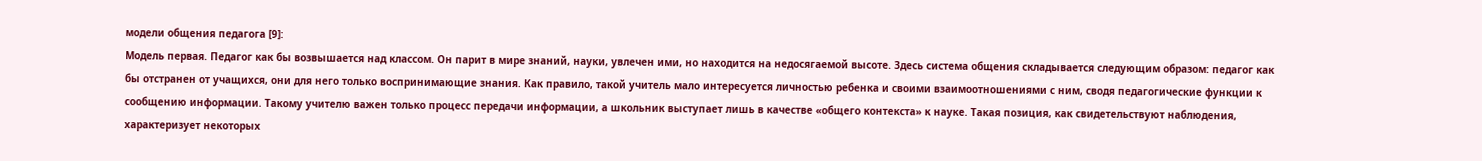модели общения педагога [9]:
Модель первая. Педагог как бы возвышается над классом. Он парит в мире знаний, науки, увлечен ими, но находится на недосягаемой высоте. Здесь система общения складывается следующим образом: педагог как бы отстранен от учащихся, они для него только воспринимающие знания. Как правило, такой учитель мало интересуется личностью ребенка и своими взаимоотношениями с ним, сводя педагогические функции к сообщению информации. Такому учителю важен только процесс передачи информации, а школьник выступает лишь в качестве «общего контекста» к науке. Такая позиция, как свидетельствуют наблюдения, характеризует некоторых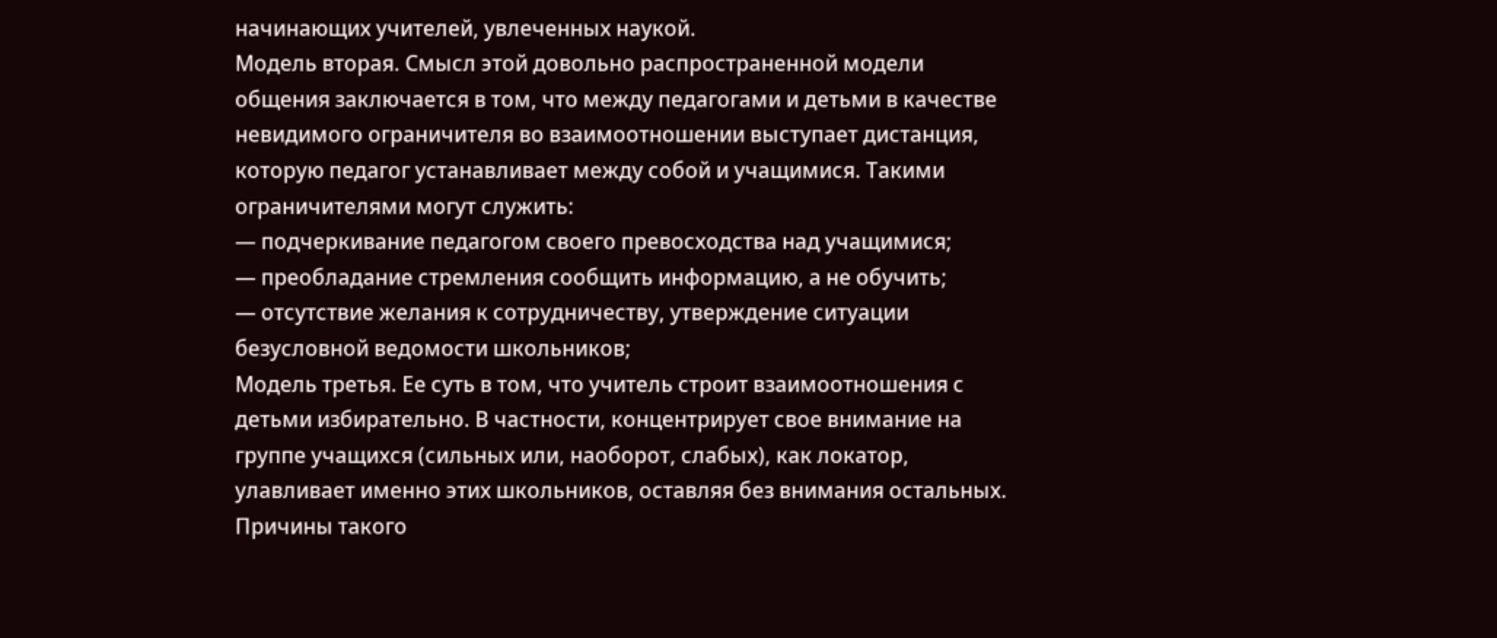начинающих учителей, увлеченных наукой.
Модель вторая. Смысл этой довольно распространенной модели общения заключается в том, что между педагогами и детьми в качестве невидимого ограничителя во взаимоотношении выступает дистанция, которую педагог устанавливает между собой и учащимися. Такими ограничителями могут служить:
— подчеркивание педагогом своего превосходства над учащимися;
— преобладание стремления сообщить информацию, а не обучить;
— отсутствие желания к сотрудничеству, утверждение ситуации безусловной ведомости школьников;
Модель третья. Ее суть в том, что учитель строит взаимоотношения с детьми избирательно. В частности, концентрирует свое внимание на группе учащихся (сильных или, наоборот, слабых), как локатор, улавливает именно этих школьников, оставляя без внимания остальных. Причины такого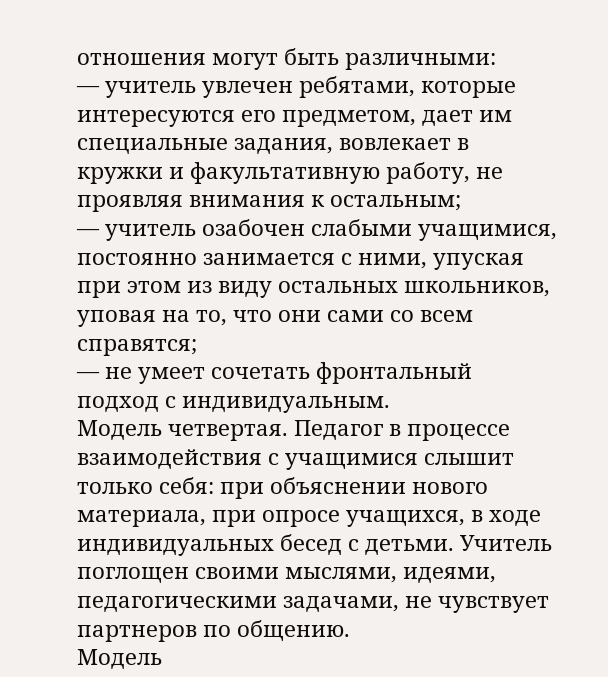отношения могут быть различными:
— учитель увлечен ребятами, которые интересуются его предметом, дает им специальные задания, вовлекает в кружки и факультативную работу, не проявляя внимания к остальным;
— учитель озабочен слабыми учащимися, постоянно занимается с ними, упуская при этом из виду остальных школьников, уповая на то, что они сами со всем справятся;
— не умеет сочетать фронтальный подход с индивидуальным.
Модель четвертая. Педагог в процессе взаимодействия с учащимися слышит только себя: при объяснении нового материала, при опросе учащихся, в ходе индивидуальных бесед с детьми. Учитель поглощен своими мыслями, идеями, педагогическими задачами, не чувствует партнеров по общению.
Модель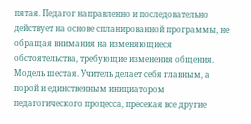пятая. Педагог направленно и последовательно действует на основе спланированной программы, не обращая внимания на изменяющиеся обстоятельства, требующие изменения общения.
Модель шестая. Учитель делает себя главным, а порой и единственным инициатором педагогического процесса, пресекая все другие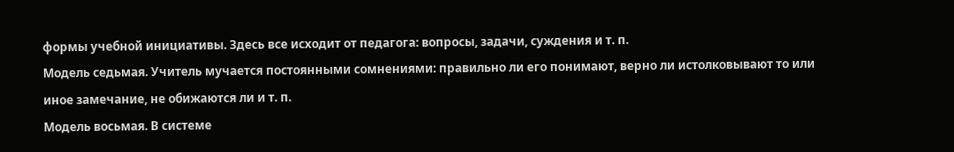формы учебной инициативы. Здесь все исходит от педагога: вопросы, задачи, суждения и т. п.
Модель седьмая. Учитель мучается постоянными сомнениями: правильно ли его понимают, верно ли истолковывают то или иное замечание, не обижаются ли и т. п.
Модель восьмая. В системе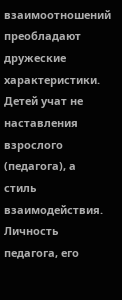взаимоотношений преобладают дружеские характеристики.
Детей учат не наставления взрослого (педагога), а стиль взаимодействия. Личность педагога, его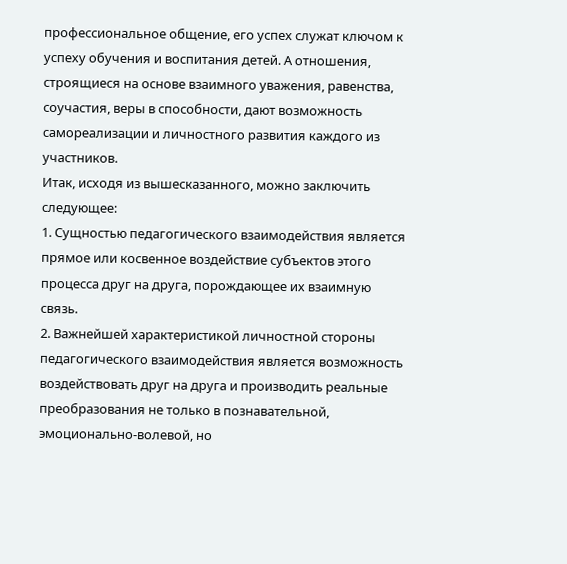профессиональное общение, его успех служат ключом к успеху обучения и воспитания детей. А отношения, строящиеся на основе взаимного уважения, равенства, соучастия, веры в способности, дают возможность самореализации и личностного развития каждого из участников.
Итак, исходя из вышесказанного, можно заключить следующее:
1. Сущностью педагогического взаимодействия является прямое или косвенное воздействие субъектов этого процесса друг на друга, порождающее их взаимную связь.
2. Важнейшей характеристикой личностной стороны педагогического взаимодействия является возможность воздействовать друг на друга и производить реальные преобразования не только в познавательной, эмоционально-волевой, но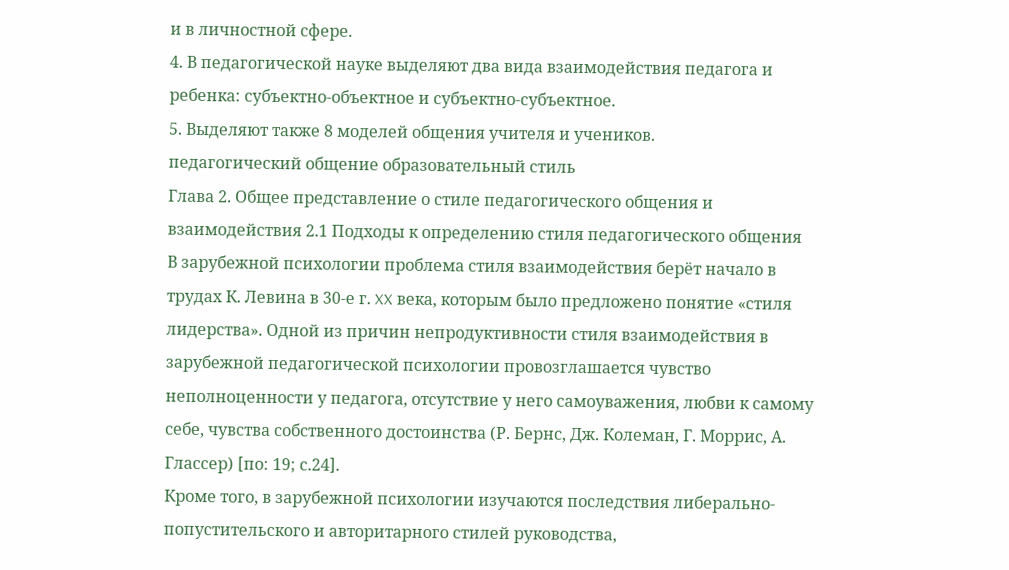и в личностной сфере.
4. В педагогической науке выделяют два вида взаимодействия педагога и ребенка: субъектно-объектное и субъектно-субъектное.
5. Выделяют также 8 моделей общения учителя и учеников.
педагогический общение образовательный стиль
Глава 2. Общее представление о стиле педагогического общения и взаимодействия 2.1 Подходы к определению стиля педагогического общения
В зарубежной психологии проблема стиля взаимодействия берёт начало в трудах К. Левина в 30-е г. XX века, которым было предложено понятие «стиля лидерства». Одной из причин непродуктивности стиля взаимодействия в зарубежной педагогической психологии провозглашается чувство неполноценности у педагога, отсутствие у него самоуважения, любви к самому себе, чувства собственного достоинства (Р. Бернс, Дж. Колеман, Г. Моррис, А. Глассер) [по: 19; с.24].
Кроме того, в зарубежной психологии изучаются последствия либерально-попустительского и авторитарного стилей руководства,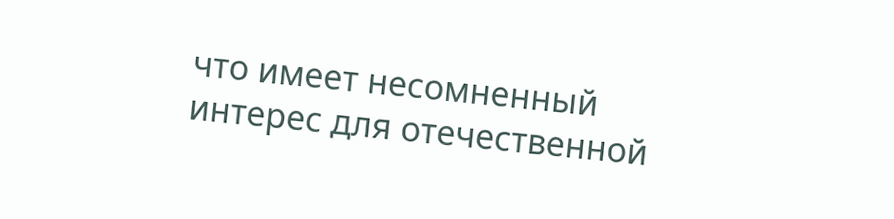что имеет несомненный интерес для отечественной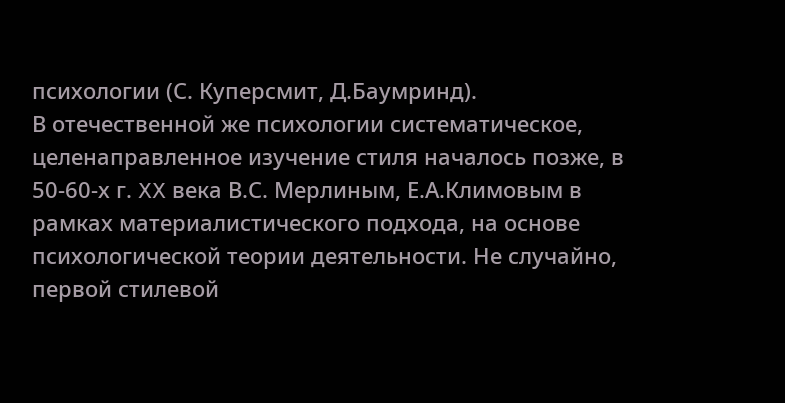психологии (С. Куперсмит, Д.Баумринд).
В отечественной же психологии систематическое, целенаправленное изучение стиля началось позже, в 50-60-х г. XX века В.С. Мерлиным, Е.А.Климовым в рамках материалистического подхода, на основе психологической теории деятельности. Не случайно, первой стилевой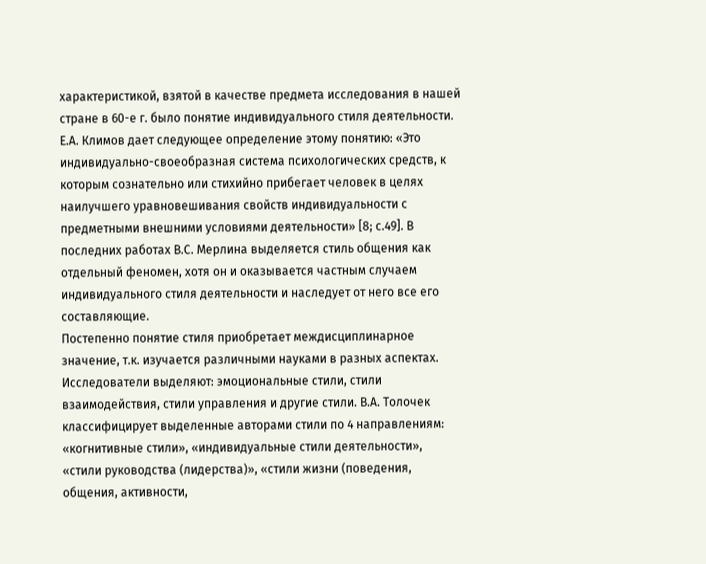характеристикой, взятой в качестве предмета исследования в нашей стране в 60-е г. было понятие индивидуального стиля деятельности. Е.А. Климов дает следующее определение этому понятию: «Это индивидуально-своеобразная система психологических средств, к которым сознательно или стихийно прибегает человек в целях наилучшего уравновешивания свойств индивидуальности с предметными внешними условиями деятельности» [8; с.49]. В последних работах В.С. Мерлина выделяется стиль общения как отдельный феномен, хотя он и оказывается частным случаем индивидуального стиля деятельности и наследует от него все его составляющие.
Постепенно понятие стиля приобретает междисциплинарное значение, т.к. изучается различными науками в разных аспектах. Исследователи выделяют: эмоциональные стили, стили взаимодействия, стили управления и другие стили. В.А. Толочек классифицирует выделенные авторами стили по 4 направлениям: «когнитивные стили», «индивидуальные стили деятельности», «стили руководства (лидерства)», «стили жизни (поведения, общения, активности,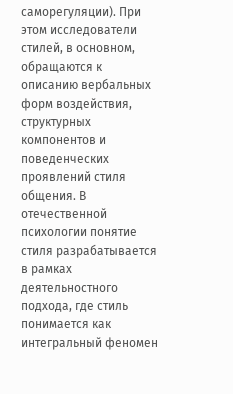саморегуляции). При этом исследователи стилей, в основном, обращаются к описанию вербальных форм воздействия, структурных компонентов и поведенческих проявлений стиля общения. В отечественной психологии понятие стиля разрабатывается в рамках деятельностного подхода, где стиль понимается как интегральный феномен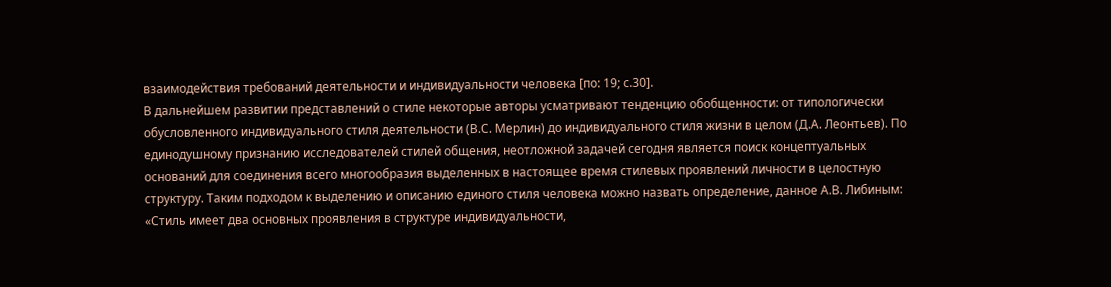взаимодействия требований деятельности и индивидуальности человека [по: 19; с.30].
В дальнейшем развитии представлений о стиле некоторые авторы усматривают тенденцию обобщенности: от типологически обусловленного индивидуального стиля деятельности (В.С. Мерлин) до индивидуального стиля жизни в целом (Д.А. Леонтьев). По единодушному признанию исследователей стилей общения, неотложной задачей сегодня является поиск концептуальных оснований для соединения всего многообразия выделенных в настоящее время стилевых проявлений личности в целостную структуру. Таким подходом к выделению и описанию единого стиля человека можно назвать определение, данное А.В. Либиным: «Стиль имеет два основных проявления в структуре индивидуальности,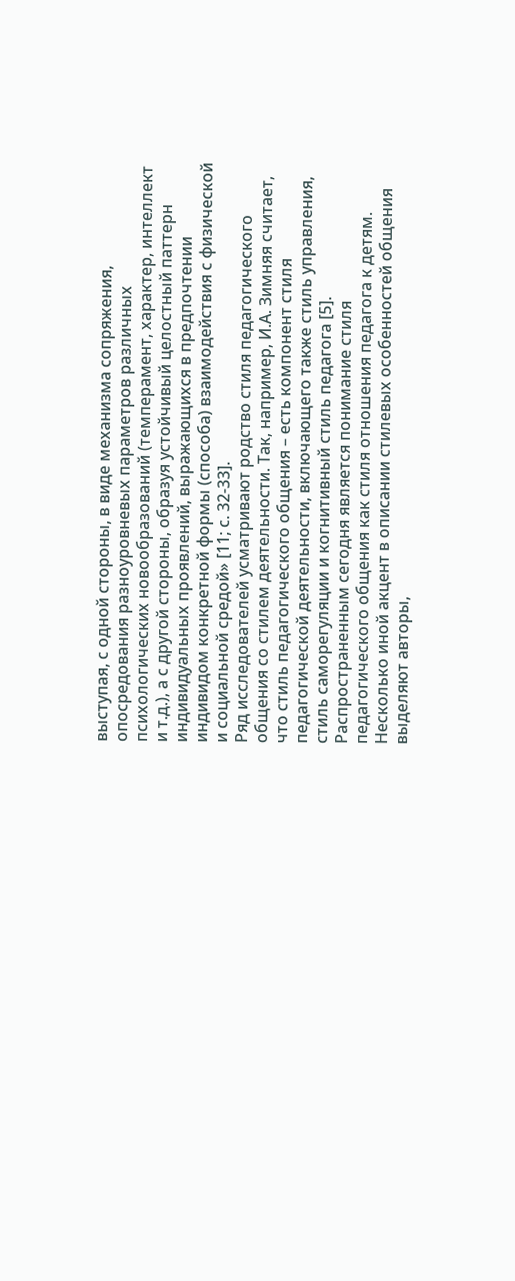выступая, с одной стороны, в виде механизма сопряжения, опосредования разноуровневых параметров различных психологических новообразований (темперамент, характер, интеллект и т.д.), а с другой стороны, образуя устойчивый целостный паттерн индивидуальных проявлений, выражающихся в предпочтении индивидом конкретной формы (способа) взаимодействия с физической и социальной средой» [11; с. 32-33].
Ряд исследователей усматривают родство стиля педагогического общения со стилем деятельности. Так, например, И.А. Зимняя считает, что стиль педагогического общения – есть компонент стиля педагогической деятельности, включающего также стиль управления, стиль саморегуляции и когнитивный стиль педагога [5].
Распространенным сегодня является понимание стиля педагогического общения как стиля отношения педагога к детям. Несколько иной акцент в описании стилевых особенностей общения выделяют авторы,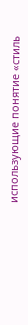использующие понятие «стиль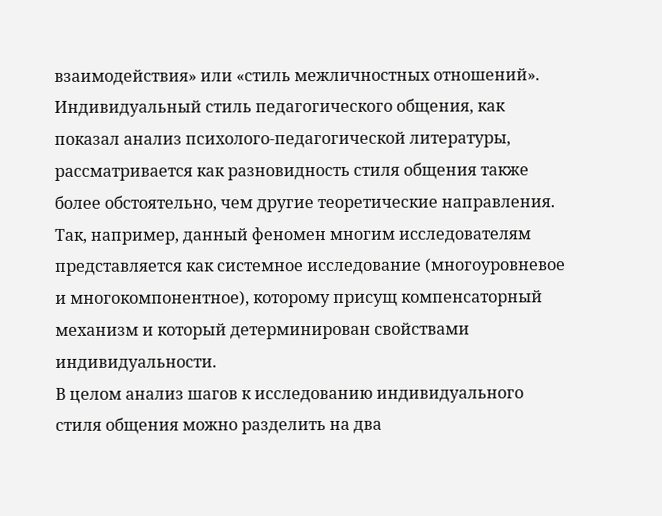взаимодействия» или «стиль межличностных отношений».
Индивидуальный стиль педагогического общения, как показал анализ психолого-педагогической литературы, рассматривается как разновидность стиля общения также более обстоятельно, чем другие теоретические направления. Так, например, данный феномен многим исследователям представляется как системное исследование (многоуровневое и многокомпонентное), которому присущ компенсаторный механизм и который детерминирован свойствами индивидуальности.
В целом анализ шагов к исследованию индивидуального стиля общения можно разделить на два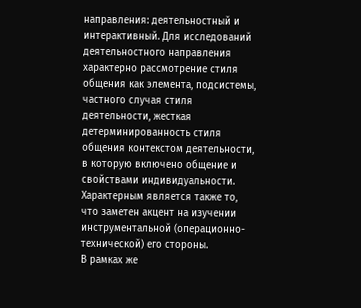направления: деятельностный и интерактивный. Для исследований деятельностного направления характерно рассмотрение стиля общения как элемента, подсистемы, частного случая стиля деятельности, жесткая детерминированность стиля общения контекстом деятельности, в которую включено общение и свойствами индивидуальности. Характерным является также то, что заметен акцент на изучении инструментальной (операционно-технической) его стороны.
В рамках же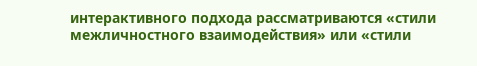интерактивного подхода рассматриваются «стили межличностного взаимодействия» или «стили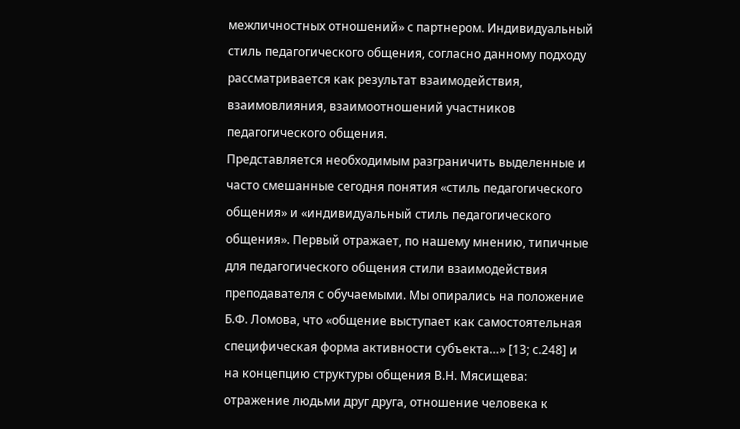межличностных отношений» с партнером. Индивидуальный стиль педагогического общения, согласно данному подходу рассматривается как результат взаимодействия, взаимовлияния, взаимоотношений участников педагогического общения.
Представляется необходимым разграничить выделенные и часто смешанные сегодня понятия «стиль педагогического общения» и «индивидуальный стиль педагогического общения». Первый отражает, по нашему мнению, типичные для педагогического общения стили взаимодействия преподавателя с обучаемыми. Мы опирались на положение Б.Ф. Ломова, что «общение выступает как самостоятельная специфическая форма активности субъекта…» [13; с.248] и на концепцию структуры общения В.Н. Мясищева: отражение людьми друг друга, отношение человека к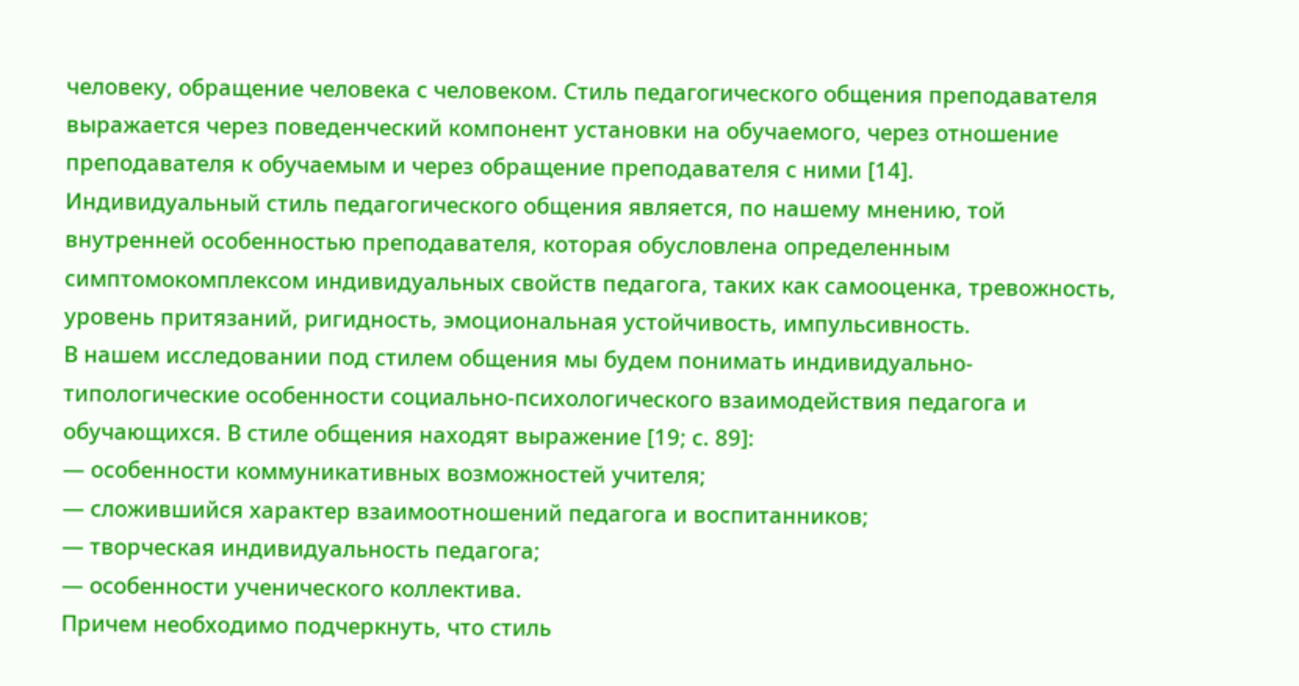человеку, обращение человека с человеком. Стиль педагогического общения преподавателя выражается через поведенческий компонент установки на обучаемого, через отношение преподавателя к обучаемым и через обращение преподавателя с ними [14].
Индивидуальный стиль педагогического общения является, по нашему мнению, той внутренней особенностью преподавателя, которая обусловлена определенным симптомокомплексом индивидуальных свойств педагога, таких как самооценка, тревожность, уровень притязаний, ригидность, эмоциональная устойчивость, импульсивность.
В нашем исследовании под стилем общения мы будем понимать индивидуально-типологические особенности социально-психологического взаимодействия педагога и обучающихся. В стиле общения находят выражение [19; с. 89]:
— особенности коммуникативных возможностей учителя;
— сложившийся характер взаимоотношений педагога и воспитанников;
— творческая индивидуальность педагога;
— особенности ученического коллектива.
Причем необходимо подчеркнуть, что стиль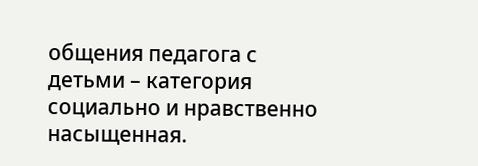общения педагога с детьми – категория социально и нравственно насыщенная.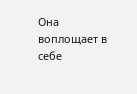Она воплощает в себе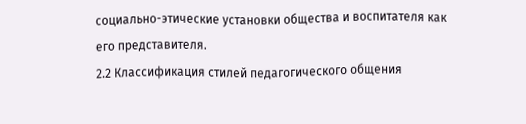социально-этические установки общества и воспитателя как его представителя.
2.2 Классификация стилей педагогического общения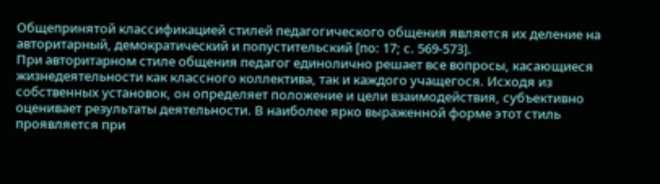Общепринятой классификацией стилей педагогического общения является их деление на авторитарный, демократический и попустительский [по: 17; с. 569-573].
При авторитарном стиле общения педагог единолично решает все вопросы, касающиеся жизнедеятельности как классного коллектива, так и каждого учащегося. Исходя из собственных установок, он определяет положение и цели взаимодействия, субъективно оценивает результаты деятельности. В наиболее ярко выраженной форме этот стиль проявляется при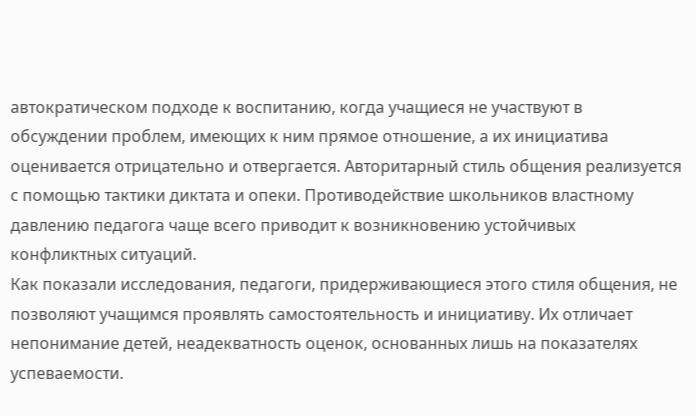автократическом подходе к воспитанию, когда учащиеся не участвуют в обсуждении проблем, имеющих к ним прямое отношение, а их инициатива оценивается отрицательно и отвергается. Авторитарный стиль общения реализуется с помощью тактики диктата и опеки. Противодействие школьников властному давлению педагога чаще всего приводит к возникновению устойчивых конфликтных ситуаций.
Как показали исследования, педагоги, придерживающиеся этого стиля общения, не позволяют учащимся проявлять самостоятельность и инициативу. Их отличает непонимание детей, неадекватность оценок, основанных лишь на показателях успеваемости.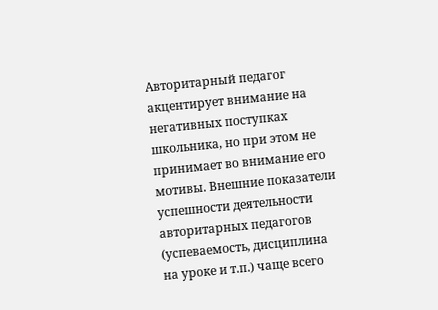Авторитарный педагог акцентирует внимание на негативных поступках школьника, но при этом не принимает во внимание его мотивы. Внешние показатели успешности деятельности авторитарных педагогов (успеваемость, дисциплина на уроке и т.п.) чаще всего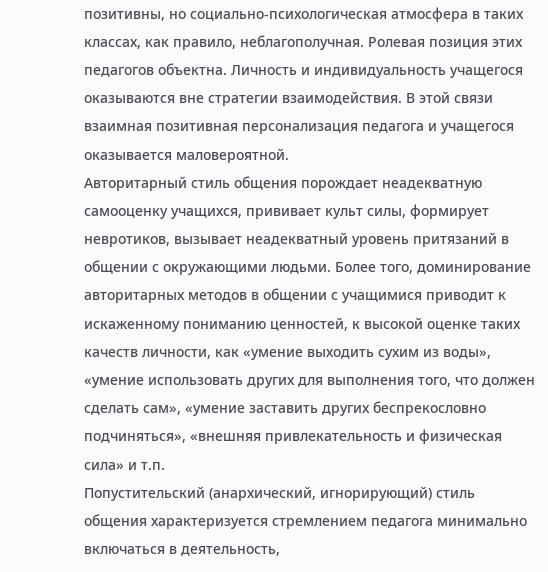позитивны, но социально-психологическая атмосфера в таких классах, как правило, неблагополучная. Ролевая позиция этих педагогов объектна. Личность и индивидуальность учащегося оказываются вне стратегии взаимодействия. В этой связи взаимная позитивная персонализация педагога и учащегося оказывается маловероятной.
Авторитарный стиль общения порождает неадекватную самооценку учащихся, прививает культ силы, формирует невротиков, вызывает неадекватный уровень притязаний в общении с окружающими людьми. Более того, доминирование авторитарных методов в общении с учащимися приводит к искаженному пониманию ценностей, к высокой оценке таких качеств личности, как «умение выходить сухим из воды», «умение использовать других для выполнения того, что должен сделать сам», «умение заставить других беспрекословно подчиняться», «внешняя привлекательность и физическая сила» и т.п.
Попустительский (анархический, игнорирующий) стиль общения характеризуется стремлением педагога минимально включаться в деятельность,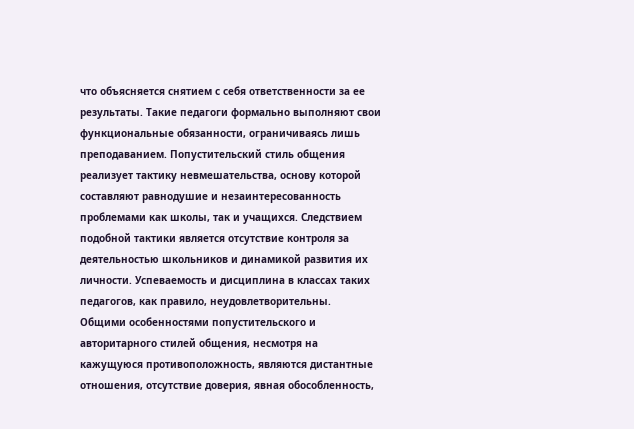что объясняется снятием с себя ответственности за ее результаты. Такие педагоги формально выполняют свои функциональные обязанности, ограничиваясь лишь преподаванием. Попустительский стиль общения реализует тактику невмешательства, основу которой составляют равнодушие и незаинтересованность проблемами как школы, так и учащихся. Следствием подобной тактики является отсутствие контроля за деятельностью школьников и динамикой развития их личности. Успеваемость и дисциплина в классах таких педагогов, как правило, неудовлетворительны.
Общими особенностями попустительского и авторитарного стилей общения, несмотря на кажущуюся противоположность, являются дистантные отношения, отсутствие доверия, явная обособленность,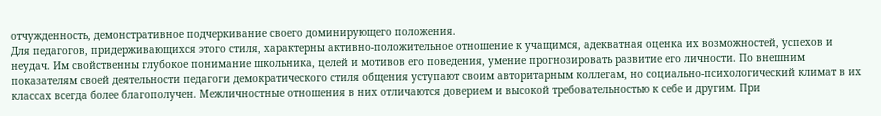отчужденность, демонстративное подчеркивание своего доминирующего положения.
Для педагогов, придерживающихся этого стиля, характерны активно-положительное отношение к учащимся, адекватная оценка их возможностей, успехов и неудач. Им свойственны глубокое понимание школьника, целей и мотивов его поведения, умение прогнозировать развитие его личности. По внешним показателям своей деятельности педагоги демократического стиля общения уступают своим авторитарным коллегам, но социально-психологический климат в их классах всегда более благополучен. Межличностные отношения в них отличаются доверием и высокой требовательностью к себе и другим. При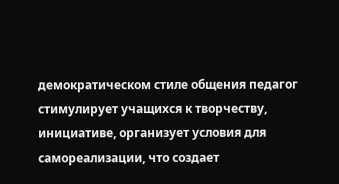демократическом стиле общения педагог стимулирует учащихся к творчеству, инициативе, организует условия для самореализации, что создает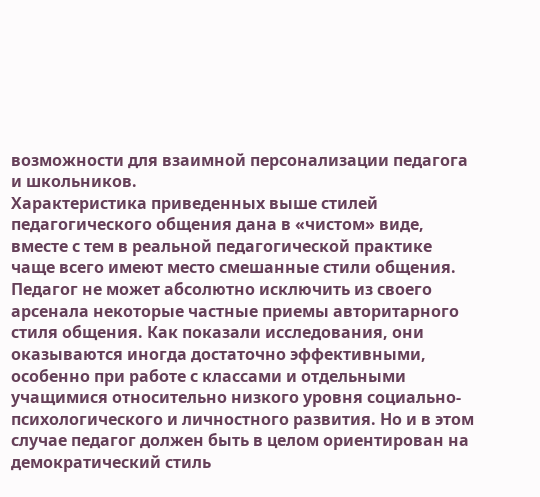возможности для взаимной персонализации педагога и школьников.
Характеристика приведенных выше стилей педагогического общения дана в «чистом» виде, вместе с тем в реальной педагогической практике чаще всего имеют место смешанные стили общения. Педагог не может абсолютно исключить из своего арсенала некоторые частные приемы авторитарного стиля общения. Как показали исследования, они оказываются иногда достаточно эффективными, особенно при работе с классами и отдельными учащимися относительно низкого уровня социально-психологического и личностного развития. Но и в этом случае педагог должен быть в целом ориентирован на демократический стиль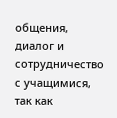общения, диалог и сотрудничество с учащимися, так как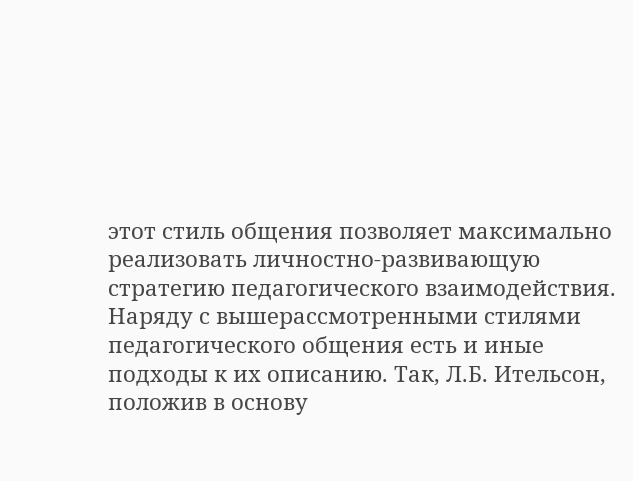этот стиль общения позволяет максимально реализовать личностно-развивающую стратегию педагогического взаимодействия.
Наряду с вышерассмотренными стилями педагогического общения есть и иные подходы к их описанию. Так, Л.Б. Ительсон, положив в основу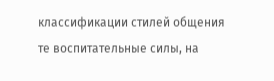классификации стилей общения те воспитательные силы, на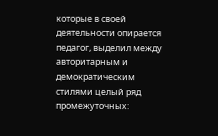которые в своей деятельности опирается педагог, выделил между авторитарным и демократическим стилями целый ряд промежуточных: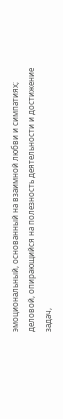эмоциональный, основанный на взаимной любви и симпатиях; деловой, опирающийся на полезность деятельности и достижение задач,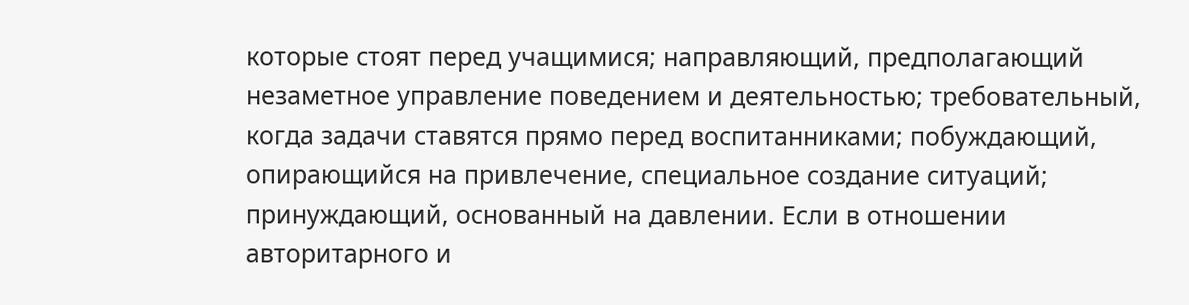которые стоят перед учащимися; направляющий, предполагающий незаметное управление поведением и деятельностью; требовательный, когда задачи ставятся прямо перед воспитанниками; побуждающий, опирающийся на привлечение, специальное создание ситуаций; принуждающий, основанный на давлении. Если в отношении авторитарного и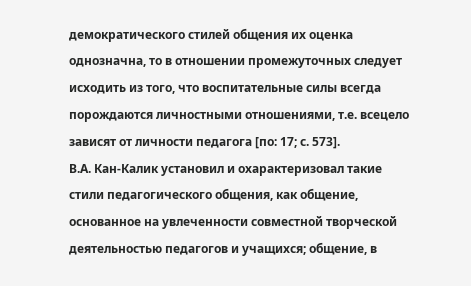демократического стилей общения их оценка однозначна, то в отношении промежуточных следует исходить из того, что воспитательные силы всегда порождаются личностными отношениями, т.е. всецело зависят от личности педагога [по: 17; с. 573].
В.А. Кан-Калик установил и охарактеризовал такие стили педагогического общения, как общение, основанное на увлеченности совместной творческой деятельностью педагогов и учащихся; общение, в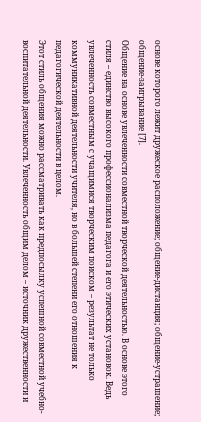основе которого лежит дружеское расположение; общение-дистанция; общение-устрашение; общение-заигрывание [7].
Общение на основе увлеченности совместной творческой деятельностью. В основе этого стиля – единство высокого профессионализма педагога и его этических установок. Ведь увлеченность совместным с учащимися творческим поиском – результат не только коммуникативной деятельности учителя, но в большей степени его отношения к педагогической деятельности в целом.
Этот стиль общения можно рассматривать как предпосылку успешной совместной учебно- воспитательной деятельности. Увлеченность общим делом – источник дружественности и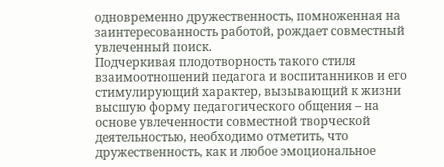одновременно дружественность, помноженная на заинтересованность работой, рождает совместный увлеченный поиск.
Подчеркивая плодотворность такого стиля взаимоотношений педагога и воспитанников и его стимулирующий характер, вызывающий к жизни высшую форму педагогического общения – на основе увлеченности совместной творческой деятельностью, необходимо отметить, что дружественность, как и любое эмоциональное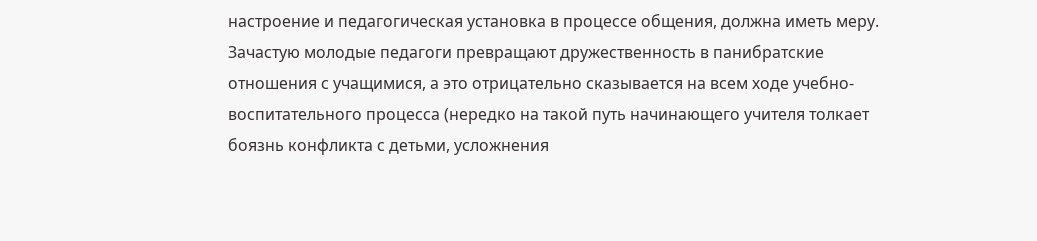настроение и педагогическая установка в процессе общения, должна иметь меру. Зачастую молодые педагоги превращают дружественность в панибратские отношения с учащимися, а это отрицательно сказывается на всем ходе учебно-воспитательного процесса (нередко на такой путь начинающего учителя толкает боязнь конфликта с детьми, усложнения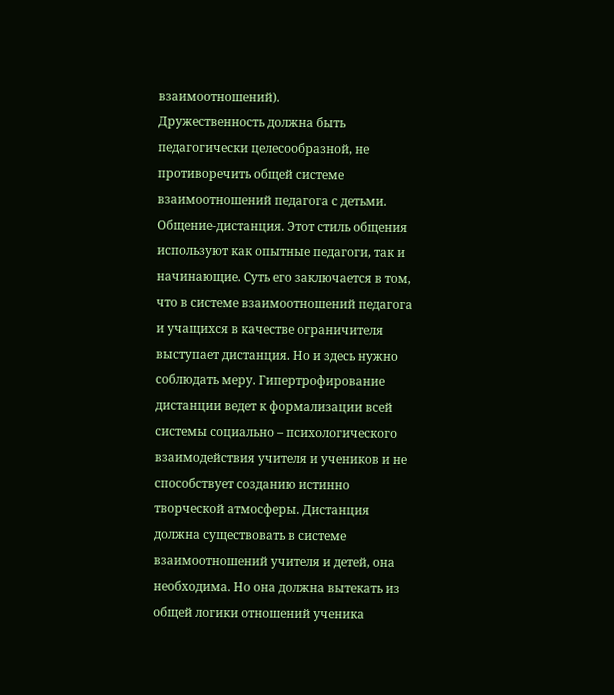взаимоотношений).
Дружественность должна быть педагогически целесообразной, не противоречить общей системе взаимоотношений педагога с детьми.
Общение-дистанция. Этот стиль общения используют как опытные педагоги, так и начинающие. Суть его заключается в том, что в системе взаимоотношений педагога и учащихся в качестве ограничителя выступает дистанция. Но и здесь нужно соблюдать меру. Гипертрофирование дистанции ведет к формализации всей системы социально – психологического взаимодействия учителя и учеников и не способствует созданию истинно творческой атмосферы. Дистанция должна существовать в системе взаимоотношений учителя и детей, она необходима. Но она должна вытекать из общей логики отношений ученика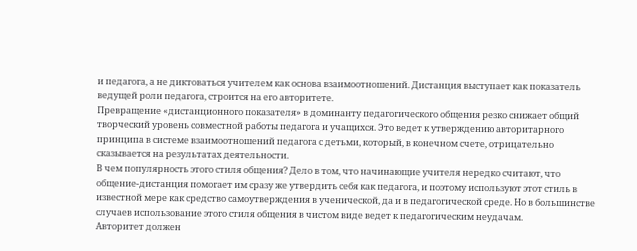и педагога, а не диктоваться учителем как основа взаимоотношений. Дистанция выступает как показатель ведущей роли педагога, строится на его авторитете.
Превращение «дистанционного показателя» в доминанту педагогического общения резко снижает общий творческий уровень совместной работы педагога и учащихся. Это ведет к утверждению авторитарного принципа в системе взаимоотношений педагога с детьми, который, в конечном счете, отрицательно сказывается на результатах деятельности.
В чем популярность этого стиля общения? Дело в том, что начинающие учителя нередко считают, что общение-дистанция помогает им сразу же утвердить себя как педагога, и поэтому используют этот стиль в известной мере как средство самоутверждения в ученической, да и в педагогической среде. Но в большинстве случаев использование этого стиля общения в чистом виде ведет к педагогическим неудачам.
Авторитет должен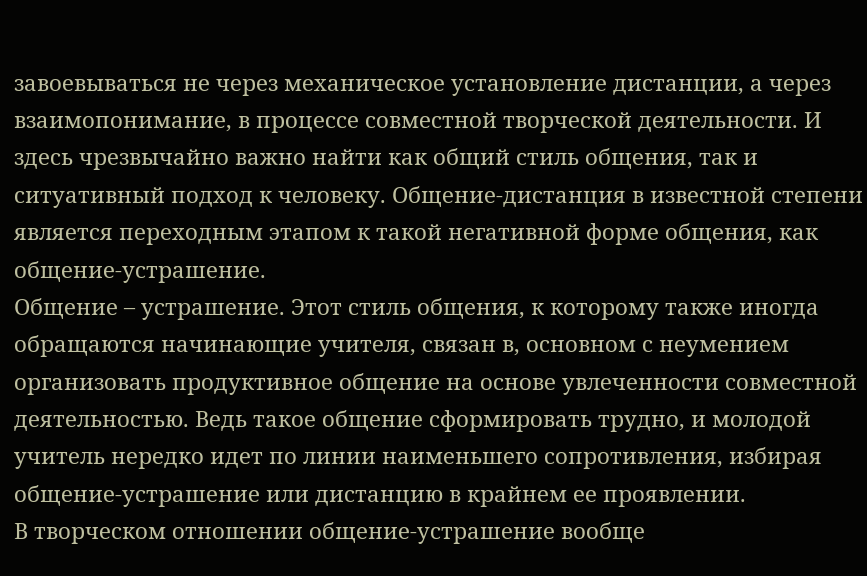завоевываться не через механическое установление дистанции, а через взаимопонимание, в процессе совместной творческой деятельности. И здесь чрезвычайно важно найти как общий стиль общения, так и ситуативный подход к человеку. Общение-дистанция в известной степени является переходным этапом к такой негативной форме общения, как общение-устрашение.
Общение – устрашение. Этот стиль общения, к которому также иногда обращаются начинающие учителя, связан в, основном с неумением организовать продуктивное общение на основе увлеченности совместной деятельностью. Ведь такое общение сформировать трудно, и молодой учитель нередко идет по линии наименьшего сопротивления, избирая общение-устрашение или дистанцию в крайнем ее проявлении.
В творческом отношении общение-устрашение вообще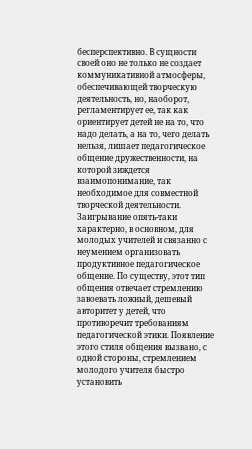бесперспективно. В сущности своей оно не только не создает коммуникативной атмосферы, обеспечивающей творческую деятельность, но, наоборот, регламентирует ее, так как ориентирует детей не на то, что надо делать, а на то, чего делать нельзя, лишает педагогическое общение дружественности, на которой зиждется взаимопонимание, так необходимое для совместной творческой деятельности.
Заигрывание опять-таки характерно, в основном, для молодых учителей и связанно с неумением организовать продуктивное педагогическое общение. По существу, этот тип общения отвечает стремлению завоевать ложный, дешевый авторитет у детей, что противоречит требованиям педагогической этики. Появление этого стиля общения вызвано, с одной стороны, стремлением молодого учителя быстро установить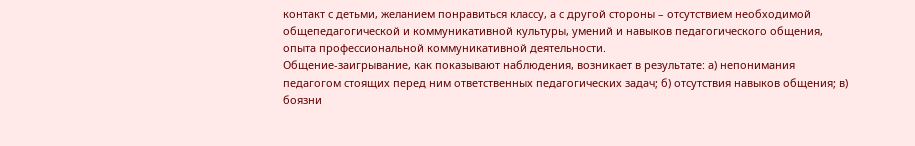контакт с детьми, желанием понравиться классу, а с другой стороны – отсутствием необходимой общепедагогической и коммуникативной культуры, умений и навыков педагогического общения, опыта профессиональной коммуникативной деятельности.
Общение-заигрывание, как показывают наблюдения, возникает в результате: а) непонимания педагогом стоящих перед ним ответственных педагогических задач; б) отсутствия навыков общения; в) боязни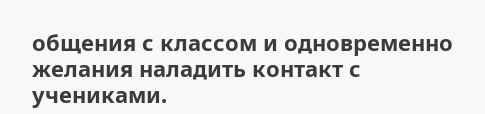общения с классом и одновременно желания наладить контакт с учениками.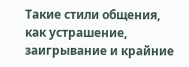Такие стили общения, как устрашение, заигрывание и крайние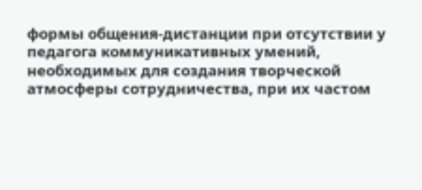формы общения-дистанции при отсутствии у педагога коммуникативных умений, необходимых для создания творческой атмосферы сотрудничества, при их частом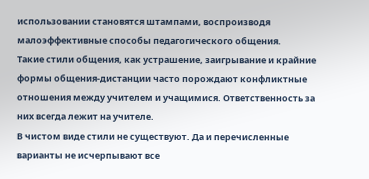использовании становятся штампами, воспроизводя малоэффективные способы педагогического общения.
Такие стили общения, как устрашение, заигрывание и крайние формы общения-дистанции часто порождают конфликтные отношения между учителем и учащимися. Ответственность за них всегда лежит на учителе.
В чистом виде стили не существуют. Да и перечисленные варианты не исчерпывают все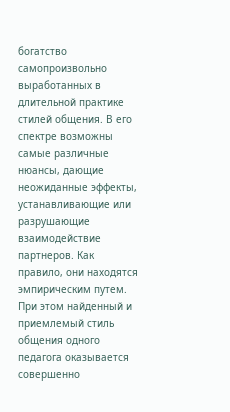богатство самопроизвольно выработанных в длительной практике стилей общения. В его спектре возможны самые различные нюансы, дающие неожиданные эффекты, устанавливающие или разрушающие взаимодействие партнеров. Как правило, они находятся эмпирическим путем. При этом найденный и приемлемый стиль общения одного педагога оказывается совершенно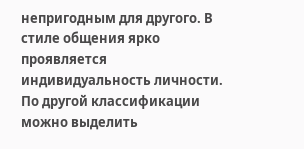непригодным для другого. В стиле общения ярко проявляется индивидуальность личности.
По другой классификации можно выделить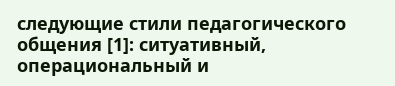следующие стили педагогического общения [1]: ситуативный, операциональный и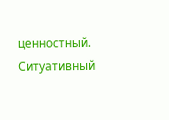ценностный.
Ситуативный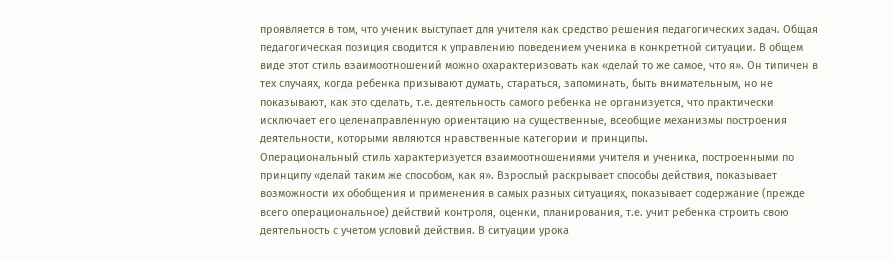проявляется в том, что ученик выступает для учителя как средство решения педагогических задач. Общая педагогическая позиция сводится к управлению поведением ученика в конкретной ситуации. В общем виде этот стиль взаимоотношений можно охарактеризовать как «делай то же самое, что я». Он типичен в тех случаях, когда ребенка призывают думать, стараться, запоминать, быть внимательным, но не показывают, как это сделать, т.е. деятельность самого ребенка не организуется, что практически исключает его целенаправленную ориентацию на существенные, всеобщие механизмы построения деятельности, которыми являются нравственные категории и принципы.
Операциональный стиль характеризуется взаимоотношениями учителя и ученика, построенными по принципу «делай таким же способом, как я». Взрослый раскрывает способы действия, показывает возможности их обобщения и применения в самых разных ситуациях, показывает содержание (прежде всего операциональное) действий контроля, оценки, планирования, т.е. учит ребенка строить свою деятельность с учетом условий действия. В ситуации урока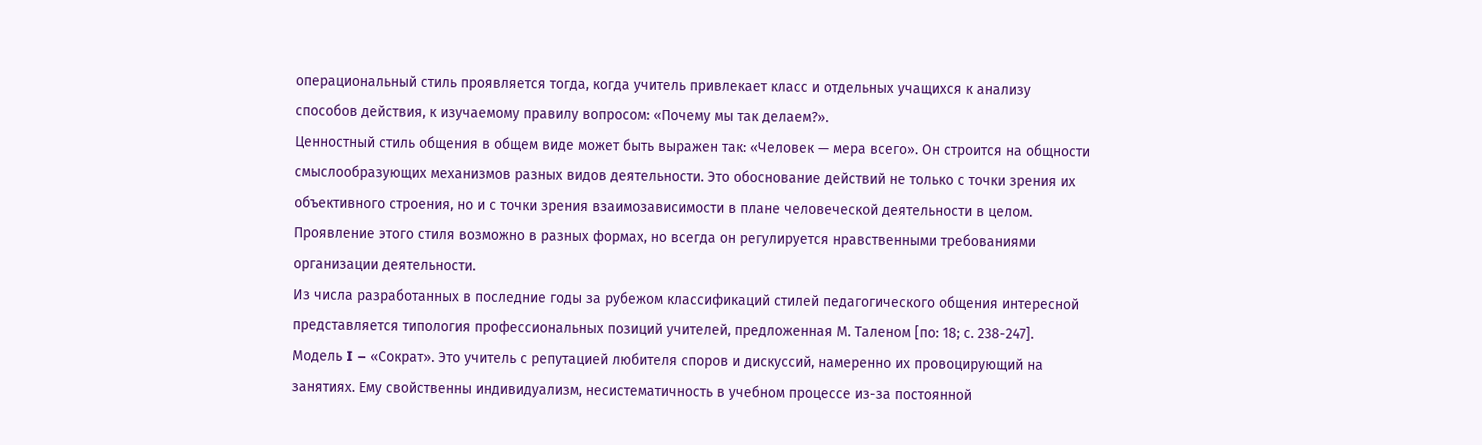операциональный стиль проявляется тогда, когда учитель привлекает класс и отдельных учащихся к анализу способов действия, к изучаемому правилу вопросом: «Почему мы так делаем?».
Ценностный стиль общения в общем виде может быть выражен так: «Человек — мера всего». Он строится на общности смыслообразующих механизмов разных видов деятельности. Это обоснование действий не только с точки зрения их объективного строения, но и с точки зрения взаимозависимости в плане человеческой деятельности в целом. Проявление этого стиля возможно в разных формах, но всегда он регулируется нравственными требованиями организации деятельности.
Из числа разработанных в последние годы за рубежом классификаций стилей педагогического общения интересной представляется типология профессиональных позиций учителей, предложенная М. Таленом [по: 18; с. 238-247].
Модель I – «Сократ». Это учитель с репутацией любителя споров и дискуссий, намеренно их провоцирующий на занятиях. Ему свойственны индивидуализм, несистематичность в учебном процессе из-за постоянной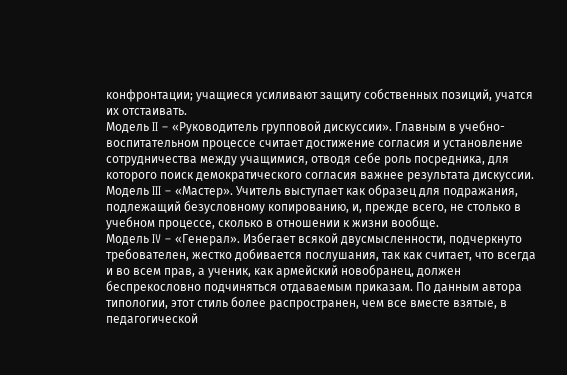конфронтации; учащиеся усиливают защиту собственных позиций, учатся их отстаивать.
Модель II – «Руководитель групповой дискуссии». Главным в учебно-воспитательном процессе считает достижение согласия и установление сотрудничества между учащимися, отводя себе роль посредника, для которого поиск демократического согласия важнее результата дискуссии.
Модель III – «Мастер». Учитель выступает как образец для подражания, подлежащий безусловному копированию, и, прежде всего, не столько в учебном процессе, сколько в отношении к жизни вообще.
Модель IV – «Генерал». Избегает всякой двусмысленности, подчеркнуто требователен, жестко добивается послушания, так как считает, что всегда и во всем прав, а ученик, как армейский новобранец, должен беспрекословно подчиняться отдаваемым приказам. По данным автора типологии, этот стиль более распространен, чем все вместе взятые, в педагогической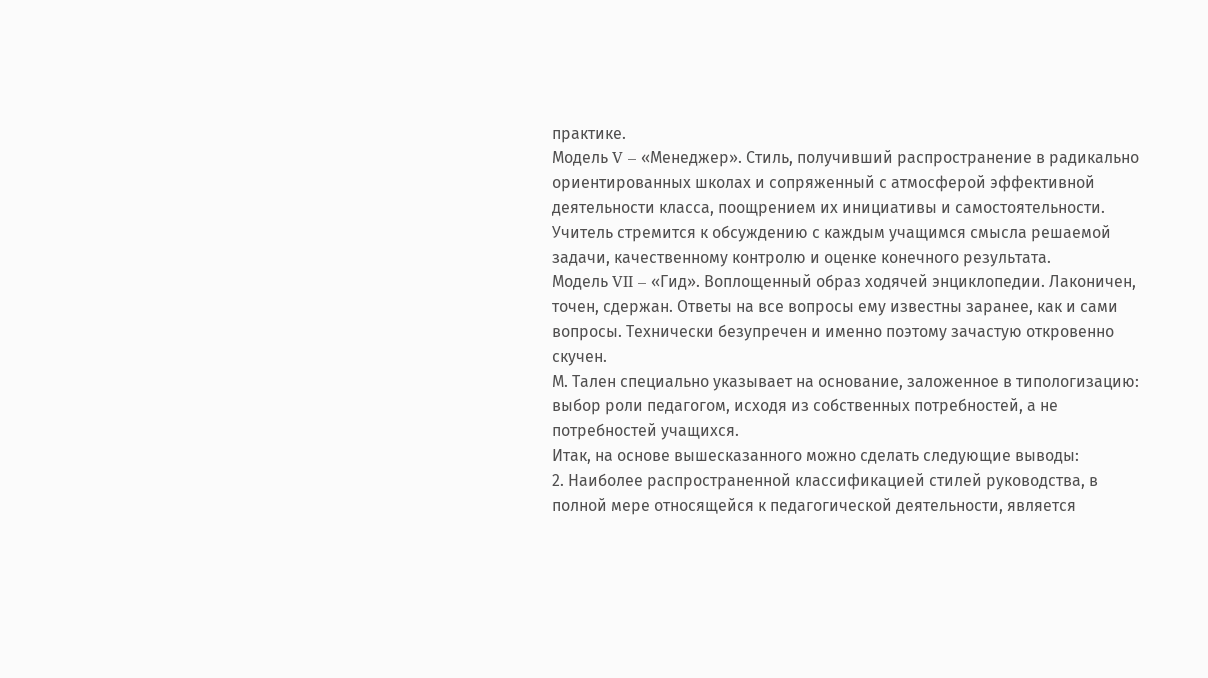практике.
Модель V – «Менеджер». Стиль, получивший распространение в радикально ориентированных школах и сопряженный с атмосферой эффективной деятельности класса, поощрением их инициативы и самостоятельности. Учитель стремится к обсуждению с каждым учащимся смысла решаемой задачи, качественному контролю и оценке конечного результата.
Модель VII – «Гид». Воплощенный образ ходячей энциклопедии. Лаконичен, точен, сдержан. Ответы на все вопросы ему известны заранее, как и сами вопросы. Технически безупречен и именно поэтому зачастую откровенно скучен.
М. Тален специально указывает на основание, заложенное в типологизацию: выбор роли педагогом, исходя из собственных потребностей, а не потребностей учащихся.
Итак, на основе вышесказанного можно сделать следующие выводы:
2. Наиболее распространенной классификацией стилей руководства, в полной мере относящейся к педагогической деятельности, является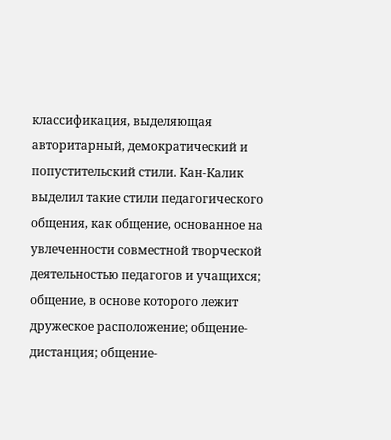классификация, выделяющая авторитарный, демократический и попустительский стили. Кан-Калик выделил такие стили педагогического общения, как общение, основанное на увлеченности совместной творческой деятельностью педагогов и учащихся; общение, в основе которого лежит дружеское расположение; общение-дистанция; общение-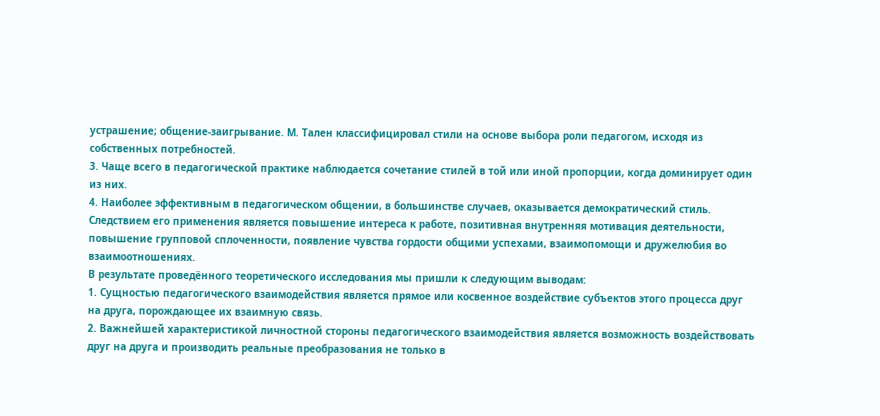устрашение; общение-заигрывание. М. Тален классифицировал стили на основе выбора роли педагогом, исходя из собственных потребностей.
3. Чаще всего в педагогической практике наблюдается сочетание стилей в той или иной пропорции, когда доминирует один из них.
4. Наиболее эффективным в педагогическом общении, в большинстве случаев, оказывается демократический стиль. Следствием его применения является повышение интереса к работе, позитивная внутренняя мотивация деятельности, повышение групповой сплоченности, появление чувства гордости общими успехами, взаимопомощи и дружелюбия во взаимоотношениях.
В результате проведённого теоретического исследования мы пришли к следующим выводам:
1. Сущностью педагогического взаимодействия является прямое или косвенное воздействие субъектов этого процесса друг на друга, порождающее их взаимную связь.
2. Важнейшей характеристикой личностной стороны педагогического взаимодействия является возможность воздействовать друг на друга и производить реальные преобразования не только в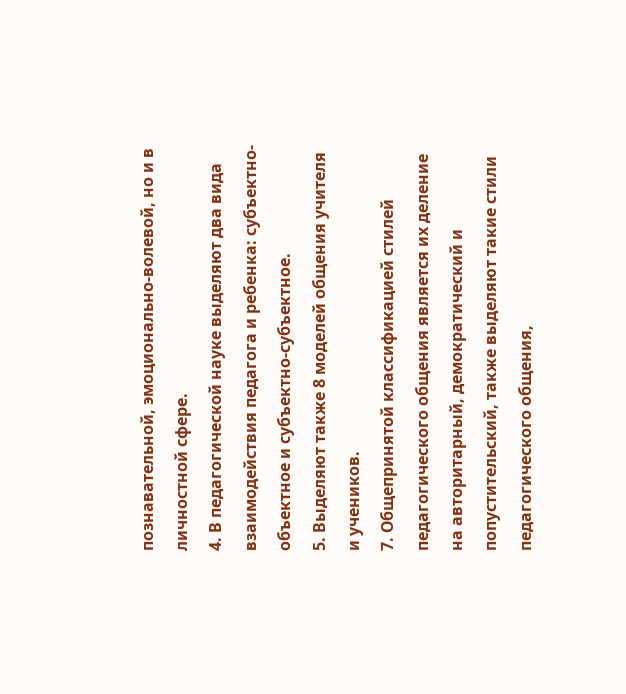познавательной, эмоционально-волевой, но и в личностной сфере.
4. В педагогической науке выделяют два вида взаимодействия педагога и ребенка: субъектно-объектное и субъектно-субъектное.
5. Выделяют также 8 моделей общения учителя и учеников.
7. Общепринятой классификацией стилей педагогического общения является их деление на авторитарный, демократический и попустительский, также выделяют такие стили педагогического общения,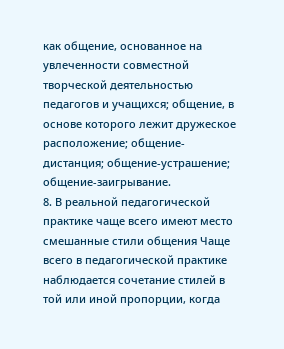как общение, основанное на увлеченности совместной творческой деятельностью педагогов и учащихся; общение, в основе которого лежит дружеское расположение; общение-дистанция; общение-устрашение; общение-заигрывание.
8. В реальной педагогической практике чаще всего имеют место смешанные стили общения Чаще всего в педагогической практике наблюдается сочетание стилей в той или иной пропорции, когда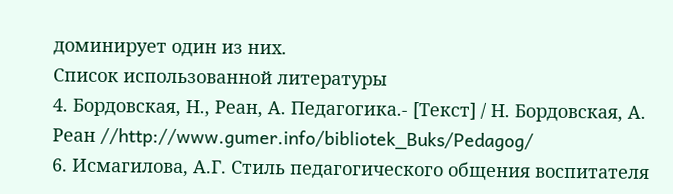доминирует один из них.
Список использованной литературы
4. Бордовская, Н., Реан, А. Педагогика.- [Текст] / Н. Бордовская, А. Реан //http://www.gumer.info/bibliotek_Buks/Pedagog/
6. Исмагилова, А.Г. Стиль педагогического общения воспитателя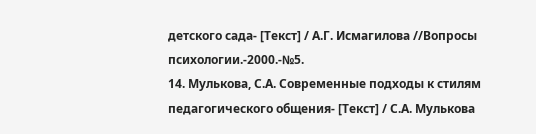детского сада- [Текст] / А.Г. Исмагилова //Вопросы психологии.-2000.-№5.
14. Мулькова, С.А. Современные подходы к стилям педагогического общения- [Текст] / С.А. Мулькова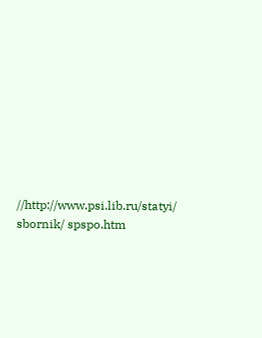//http://www.psi.lib.ru/statyi/ sbornik/ spspo.htm